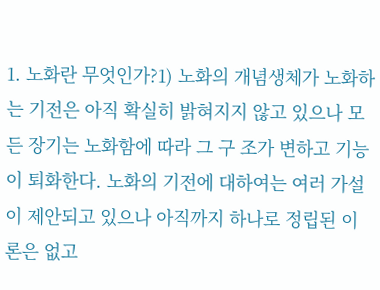1. 노화란 무엇인가?1) 노화의 개념생체가 노화하는 기전은 아직 확실히 밝혀지지 않고 있으나 모든 장기는 노화함에 따라 그 구 조가 변하고 기능이 퇴화한다. 노화의 기전에 대하여는 여러 가설이 제안되고 있으나 아직까지 하나로 정립된 이론은 없고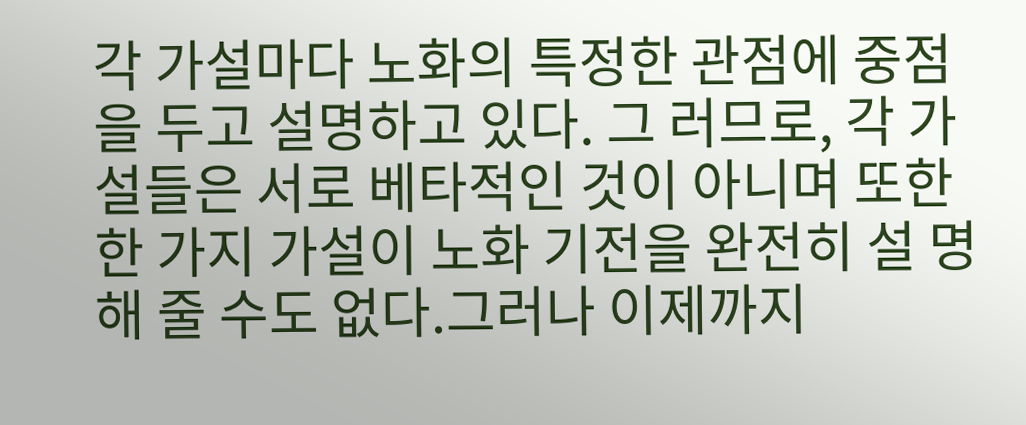각 가설마다 노화의 특정한 관점에 중점을 두고 설명하고 있다. 그 러므로, 각 가설들은 서로 베타적인 것이 아니며 또한 한 가지 가설이 노화 기전을 완전히 설 명해 줄 수도 없다.그러나 이제까지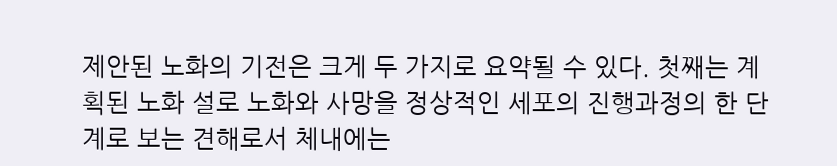제안된 노화의 기전은 크게 두 가지로 요약될 수 있다. 첫째는 계획된 노화 설로 노화와 사망을 정상적인 세포의 진행과정의 한 단계로 보는 견해로서 체내에는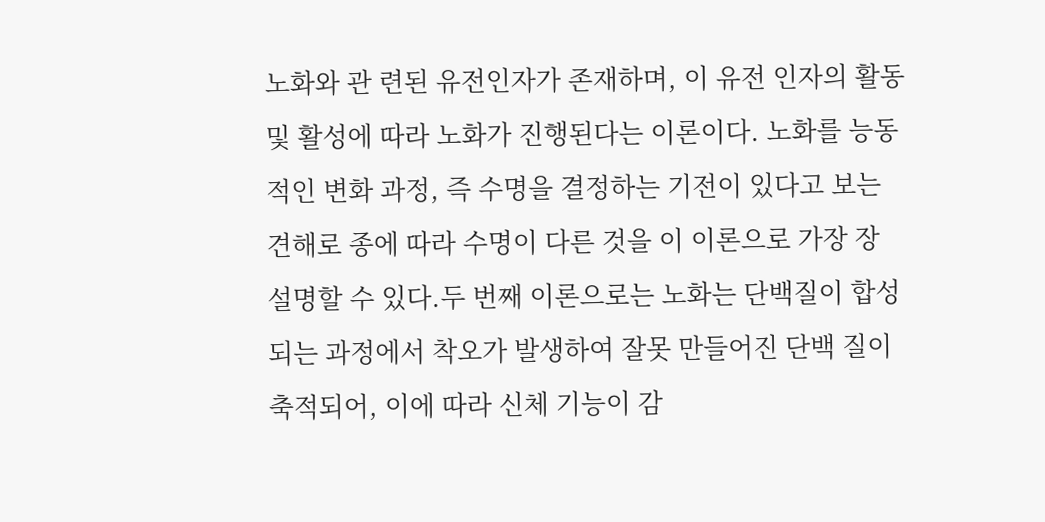노화와 관 련된 유전인자가 존재하며, 이 유전 인자의 활동 및 활성에 따라 노화가 진행된다는 이론이다. 노화를 능동적인 변화 과정, 즉 수명을 결정하는 기전이 있다고 보는 견해로 종에 따라 수명이 다른 것을 이 이론으로 가장 장 설명할 수 있다.두 번째 이론으로는 노화는 단백질이 합성되는 과정에서 착오가 발생하여 잘못 만들어진 단백 질이 축적되어, 이에 따라 신체 기능이 감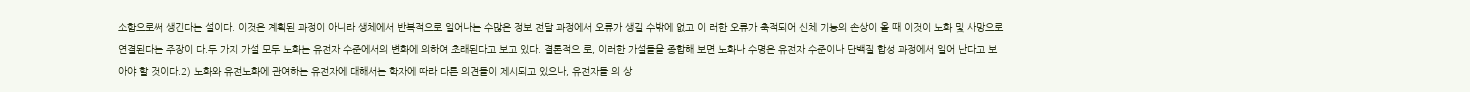소함으로써 생긴다는 설이다. 이것은 계획된 과정이 아니라 생체에서 반복적으로 일어나는 수많은 정보 전달 과정에서 오류가 생길 수밖에 없고 이 러한 오류가 축적되어 신체 기능의 손상이 올 때 이것이 노화 및 사망으로 연결된다는 주장이 다.두 가지 가설 모두 노화는 유전자 수준에서의 변화에 의하여 초래된다고 보고 있다. 결론적으 로, 이러한 가설들을 종합해 보면 노화나 수명은 유전자 수준이나 단백질 합성 과정에서 일어 난다고 보아야 할 것이다.2) 노화와 유전노화에 관여하는 유전자에 대해서는 학자에 따라 다른 의견들이 제시되고 있으나, 유전자들 의 상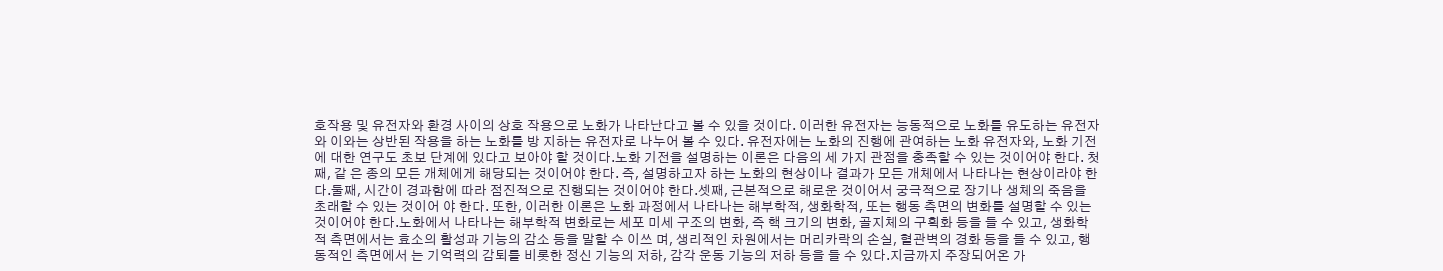호작용 및 유전자와 환경 사이의 상호 작용으로 노화가 나타난다고 볼 수 있을 것이다. 이러한 유전자는 능동적으로 노화를 유도하는 유전자와 이와는 상반된 작용을 하는 노화를 방 지하는 유전자로 나누어 볼 수 있다. 유전자에는 노화의 진행에 관여하는 노화 유전자와, 노화 기전에 대한 연구도 초보 단계에 있다고 보아야 할 것이다.노화 기전을 설명하는 이론은 다음의 세 가지 관점을 충족할 수 있는 것이어야 한다. 첫째, 같 은 종의 모든 개체에게 해당되는 것이어야 한다. 즉, 설명하고자 하는 노화의 현상이나 결과가 모든 개체에서 나타나는 현상이라야 한다.둘째, 시간이 경과함에 따라 점진적으로 진행되는 것이어야 한다.셋째, 근본적으로 해로운 것이어서 궁극적으로 장기나 생체의 죽음을 초래할 수 있는 것이어 야 한다. 또한, 이러한 이론은 노화 과정에서 나타나는 해부학적, 생화학적, 또는 행동 측면의 변화를 설명할 수 있는 것이어야 한다.노화에서 나타나는 해부학적 변화로는 세포 미세 구조의 변화, 즉 핵 크기의 변화, 골지체의 구획화 등을 들 수 있고, 생화학적 측면에서는 효소의 활성과 기능의 감소 등을 말할 수 이쓰 며, 생리적인 차원에서는 머리카락의 손실, 혈관벽의 경화 등을 들 수 있고, 행동적인 측면에서 는 기억력의 감퇴를 비롯한 정신 기능의 저하, 감각 운동 기능의 저하 등을 들 수 있다.지금까지 주장되어온 가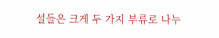설들은 크게 두 가지 부류로 나누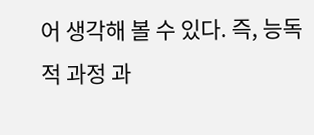어 생각해 볼 수 있다. 즉, 능독적 과정 과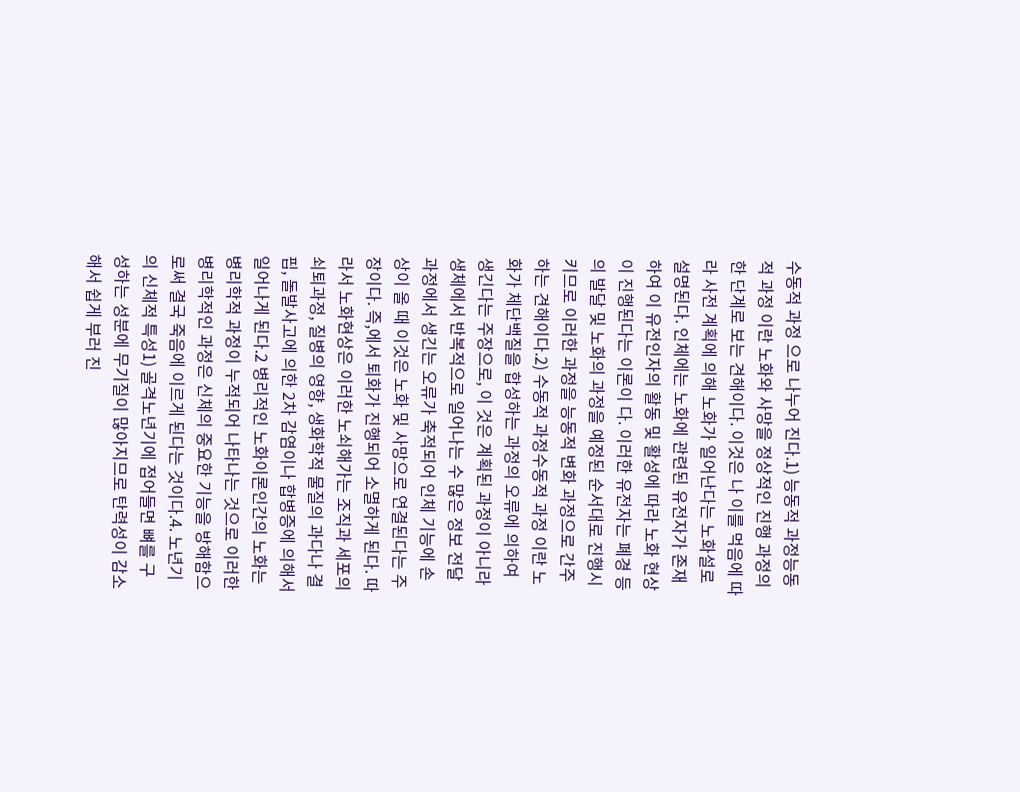수동적 과정 으로 나누어 진다.1) 능동적 과정능동적 과정 이란 노화와 사망을 정상적인 진행 과정의 한 단계로 보는 견해이다. 이것은 나 이를 먹음에 따라 사전 계획에 의해 노화가 일어난다는 노화설로 설명된다. 인체에는 노화에 관련된 유전자가 존재하여 이 유전인자의 활동 및 활성에 따라 노화 현상이 진행된다는 이론이 다. 이러한 유전자는 폐경 등의 발달 및 노화의 과정을 예정된 순서대로 진행시키므로 이러한 과정을 능동적 변화 과정으로 간주하는 견해이다.2) 수동적 과정수동적 과정 이란 노화가 체단백질을 합성하는 과정의 오류에 의하여 생긴다는 주장으로, 이 것은 계획된 과정이 아니라 생체에서 반복적으로 일어나는 수 많은 정보 전달 과정에서 생긴는 오류가 축적되어 인체 기능에 손상이 올 때 이것은 노화 및 사망으로 연결된다는 주장이다. 즉,에서 퇴화가 진행되어 소멸하게 된다. 따라서 노화현상은 이러한 노쇠해가는 조직과 세포의 쇠퇴과정, 질병의 영향, 생화학적 물질의 과다나 결핍, 돌발사고에 의한 2차 감염이나 합병증에 의해서 일어나게 된다.2 병리적인 노화이론인간의 노화는 병리학적 과정이 누적되어 나타나는 것으로 이러한 병리학적인 과정은 신체의 중요한 기능을 방해함으로써 결국 죽음에 이르게 된다는 것이다.4. 노년기의 신체적 특성1) 골격노년기에 접어들면 뼈를 구성하는 성분에 무기질이 많아지므로 탄력성이 감소해서 쉽게 부러 진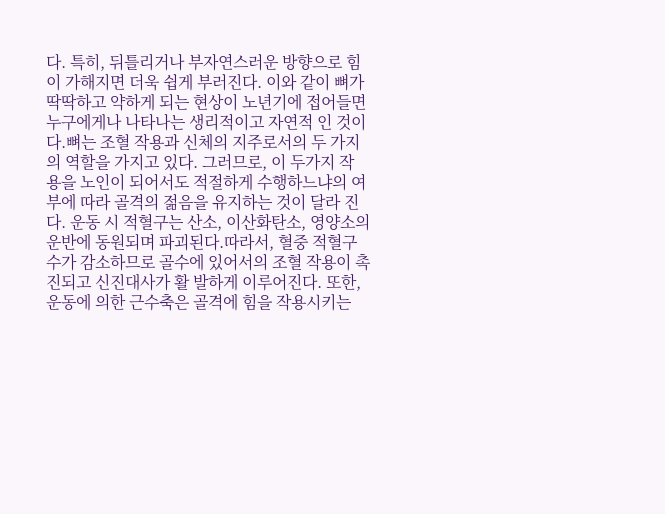다. 특히, 뒤틀리거나 부자연스러운 방향으로 힘이 가해지면 더욱 쉽게 부러진다. 이와 같이 뼈가 딱딱하고 약하게 되는 현상이 노년기에 접어들면 누구에게나 나타나는 생리적이고 자연적 인 것이다.뼈는 조혈 작용과 신체의 지주로서의 두 가지의 역할을 가지고 있다. 그러므로, 이 두가지 작 용을 노인이 되어서도 적절하게 수행하느냐의 여부에 따라 골격의 젊음을 유지하는 것이 달라 진다. 운동 시 적혈구는 산소, 이산화탄소, 영양소의 운반에 동원되며 파괴된다.따라서, 혈중 적혈구 수가 감소하므로 골수에 있어서의 조혈 작용이 촉진되고 신진대사가 활 발하게 이루어진다. 또한, 운동에 의한 근수축은 골격에 힘을 작용시키는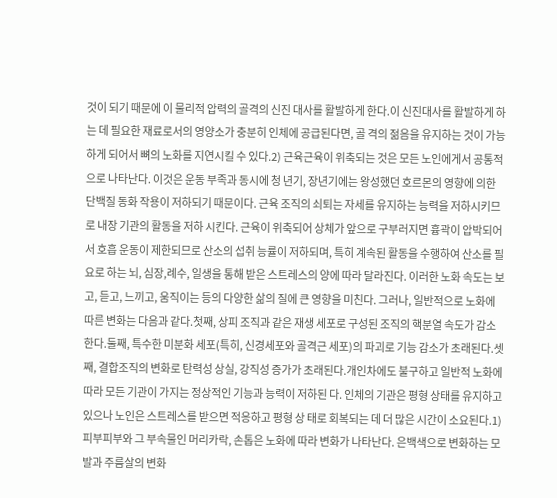것이 되기 때문에 이 물리적 압력의 골격의 신진 대사를 활발하게 한다.이 신진대사를 활발하게 하는 데 필요한 재료로서의 영양소가 충분히 인체에 공급된다면, 골 격의 젊음을 유지하는 것이 가능하게 되어서 뼈의 노화를 지연시킬 수 있다.2) 근육근육이 위축되는 것은 모든 노인에게서 공통적으로 나타난다. 이것은 운동 부족과 동시에 청 년기, 장년기에는 왕성했던 호르몬의 영향에 의한 단백질 동화 작용이 저하되기 때문이다. 근육 조직의 쇠퇴는 자세를 유지하는 능력을 저하시키므로 내장 기관의 활동을 저하 시킨다. 근육이 위축되어 상체가 앞으로 구부러지면 흉곽이 압박되어서 호흡 운동이 제한되므로 산소의 섭취 능률이 저하되며, 특히 계속된 활동을 수행하여 산소를 필요로 하는 뇌, 심장,례수, 일생을 통해 받은 스트레스의 양에 따라 달라진다. 이러한 노화 속도는 보고, 듣고, 느끼고, 움직이는 등의 다양한 삶의 질에 큰 영향을 미친다. 그러나, 일반적으로 노화에 따른 변화는 다음과 같다.첫째, 상피 조직과 같은 재생 세포로 구성된 조직의 핵분열 속도가 감소한다.둘째, 특수한 미분화 세포(특히, 신경세포와 골격근 세포)의 파괴로 기능 감소가 초래된다.셋째, 결합조직의 변화로 탄력성 상실, 강직성 증가가 초래된다.개인차에도 불구하고 일반적 노화에 따라 모든 기관이 가지는 정상적인 기능과 능력이 저하된 다. 인체의 기관은 평형 상태를 유지하고 있으나 노인은 스트레스를 받으면 적응하고 평형 상 태로 회복되는 데 더 많은 시간이 소요된다.1) 피부피부와 그 부속물인 머리카락, 손톱은 노화에 따라 변화가 나타난다. 은백색으로 변화하는 모 발과 주름살의 변화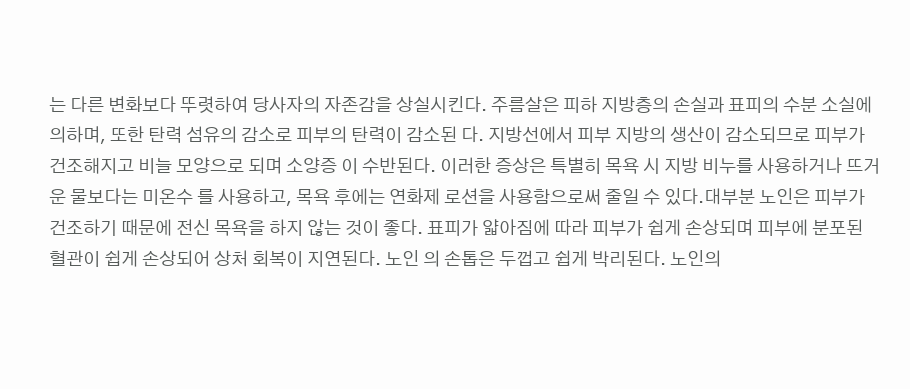는 다른 변화보다 뚜렷하여 당사자의 자존감을 상실시킨다. 주름살은 피하 지방층의 손실과 표피의 수분 소실에 의하며, 또한 탄력 섬유의 감소로 피부의 탄력이 감소된 다. 지방선에서 피부 지방의 생산이 감소되므로 피부가 건조해지고 비늘 모양으로 되며 소양증 이 수반된다. 이러한 증상은 특별히 목욕 시 지방 비누를 사용하거나 뜨거운 물보다는 미온수 를 사용하고, 목욕 후에는 연화제 로션을 사용함으로써 줄일 수 있다.대부분 노인은 피부가 건조하기 때문에 전신 목욕을 하지 않는 것이 좋다. 표피가 얇아짐에 따라 피부가 쉽게 손상되며 피부에 분포된 혈관이 쉽게 손상되어 상처 회복이 지연된다. 노인 의 손톱은 두껍고 쉽게 박리된다. 노인의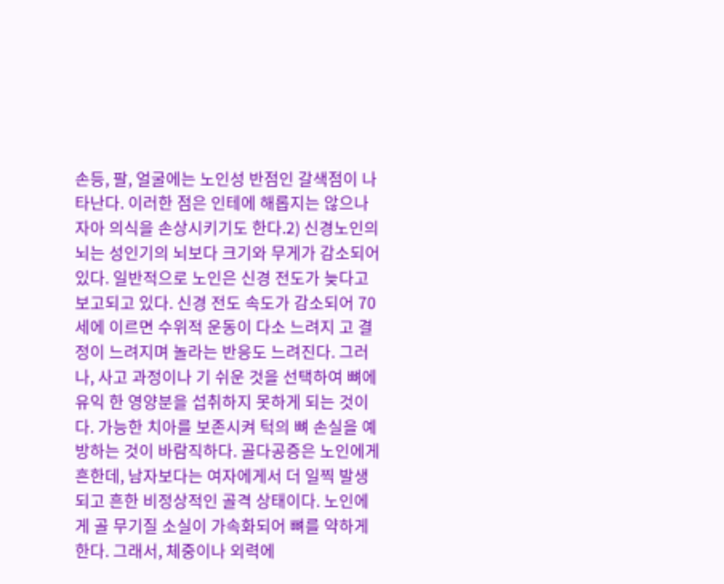손등, 팔, 얼굴에는 노인성 반점인 갈색점이 나타난다. 이러한 점은 인테에 해롭지는 않으나 자아 의식을 손상시키기도 한다.2) 신경노인의 뇌는 성인기의 뇌보다 크기와 무게가 감소되어 있다. 일반적으로 노인은 신경 전도가 늦다고 보고되고 있다. 신경 전도 속도가 감소되어 70세에 이르면 수위적 운동이 다소 느려지 고 결정이 느려지며 놀라는 반응도 느려진다. 그러나, 사고 과정이나 기 쉬운 것을 선택하여 뼈에 유익 한 영양분을 섭취하지 못하게 되는 것이다. 가능한 치아를 보존시켜 턱의 뼈 손실을 예방하는 것이 바람직하다. 골다공증은 노인에게 흔한데, 남자보다는 여자에게서 더 일찍 발생되고 흔한 비정상적인 골격 상태이다. 노인에게 골 무기질 소실이 가속화되어 뼈를 약하게 한다. 그래서, 체중이나 외력에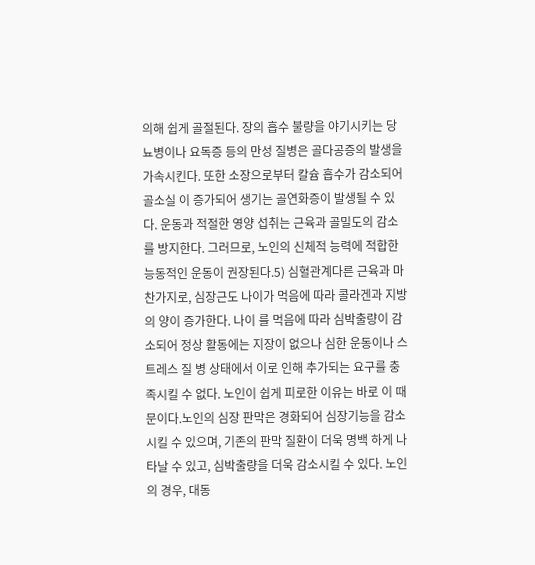의해 쉽게 골절된다. 장의 흡수 불량을 야기시키는 당뇨병이나 요독증 등의 만성 질병은 골다공증의 발생을 가속시킨다. 또한 소장으로부터 칼슘 흡수가 감소되어 골소실 이 증가되어 생기는 골연화증이 발생될 수 있다. 운동과 적절한 영양 섭취는 근육과 골밀도의 감소를 방지한다. 그러므로, 노인의 신체적 능력에 적합한 능동적인 운동이 권장된다.5) 심혈관계다른 근육과 마찬가지로, 심장근도 나이가 먹음에 따라 콜라겐과 지방의 양이 증가한다. 나이 를 먹음에 따라 심박출량이 감소되어 정상 활동에는 지장이 없으나 심한 운동이나 스트레스 질 병 상태에서 이로 인해 추가되는 요구를 충족시킬 수 없다. 노인이 쉽게 피로한 이유는 바로 이 때문이다.노인의 심장 판막은 경화되어 심장기능을 감소시킬 수 있으며, 기존의 판막 질환이 더욱 명백 하게 나타날 수 있고, 심박출량을 더욱 감소시킬 수 있다. 노인의 경우, 대동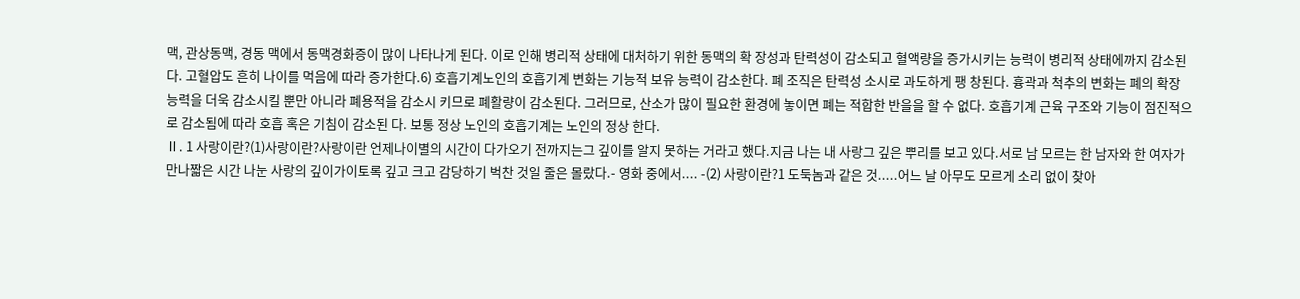맥, 관상동맥, 경동 맥에서 동맥경화증이 많이 나타나게 된다. 이로 인해 병리적 상태에 대처하기 위한 동맥의 확 장성과 탄력성이 감소되고 혈액량을 증가시키는 능력이 병리적 상태에까지 감소된다. 고혈압도 흔히 나이를 먹음에 따라 증가한다.6) 호흡기계노인의 호흡기계 변화는 기능적 보유 능력이 감소한다. 폐 조직은 탄력성 소시로 과도하게 팽 창된다. 흉곽과 척추의 변화는 폐의 확장 능력을 더욱 감소시킬 뿐만 아니라 폐용적을 감소시 키므로 폐활량이 감소된다. 그러므로, 산소가 많이 필요한 환경에 놓이면 폐는 적합한 반을을 할 수 없다. 호흡기계 근육 구조와 기능이 점진적으로 감소됨에 따라 호흡 혹은 기침이 감소된 다. 보통 정상 노인의 호흡기계는 노인의 정상 한다.
Ⅱ. 1 사랑이란?(1)사랑이란?사랑이란 언제나이별의 시간이 다가오기 전까지는그 깊이를 알지 못하는 거라고 했다.지금 나는 내 사랑그 깊은 뿌리를 보고 있다.서로 남 모르는 한 남자와 한 여자가 만나짧은 시간 나눈 사랑의 깊이가이토록 깊고 크고 감당하기 벅찬 것일 줄은 몰랐다.- 영화 중에서.... -(2) 사랑이란?1 도둑놈과 같은 것.....어느 날 아무도 모르게 소리 없이 찾아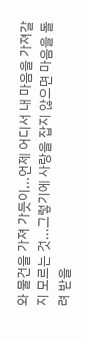와 물건을 가져 가듯이,..언제 어디서 내 마음을 가져갈지 모르는 것...그렇기에 사랑을 잡지 않으면 마음을 돌려 받을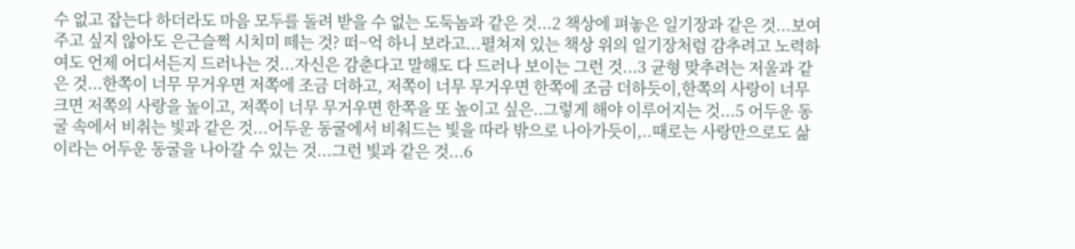수 없고 잡는다 하더라도 마음 모두를 돌려 받을 수 없는 도둑놈과 같은 것...2 책상에 펴놓은 일기장과 같은 것...보여주고 싶지 않아도 은근슬쩍 시치미 떼는 것? 떠~억 하니 보라고...펼쳐져 있는 책상 위의 일기장처럼 감추려고 노력하여도 언제 어디서든지 드러나는 것...자신은 감춘다고 말해도 다 드러나 보이는 그런 것...3 균형 맞추려는 저울과 같은 것...한쪽이 너무 무거우면 저쪽에 조금 더하고, 저쪽이 너무 무거우면 한쪽에 조금 더하듯이,한쪽의 사랑이 너무 크면 저쪽의 사랑을 높이고, 저쪽이 너무 무거우면 한쪽을 또 높이고 싶은..그렇게 해야 이루어지는 것...5 어두운 동굴 속에서 비취는 빛과 같은 것...어두운 동굴에서 비춰드는 빛을 따라 밖으로 나아가듯이,..때로는 사랑만으로도 삶이라는 어두운 동굴을 나아갈 수 있는 것...그런 빛과 같은 것...6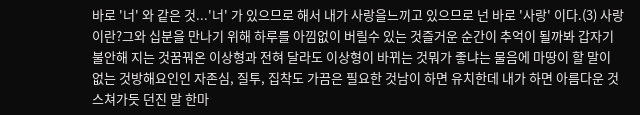바로 '너' 와 같은 것...'너' 가 있으므로 해서 내가 사랑을느끼고 있으므로 넌 바로 '사랑' 이다.(3) 사랑이란?그와 십분을 만나기 위해 하루를 아낌없이 버릴수 있는 것즐거운 순간이 추억이 될까봐 갑자기 불안해 지는 것꿈꿔온 이상형과 전혀 달라도 이상형이 바뀌는 것뭐가 좋냐는 물음에 마땅이 할 말이 없는 것방해요인인 자존심, 질투, 집착도 가끔은 필요한 것남이 하면 유치한데 내가 하면 아름다운 것스쳐가듯 던진 말 한마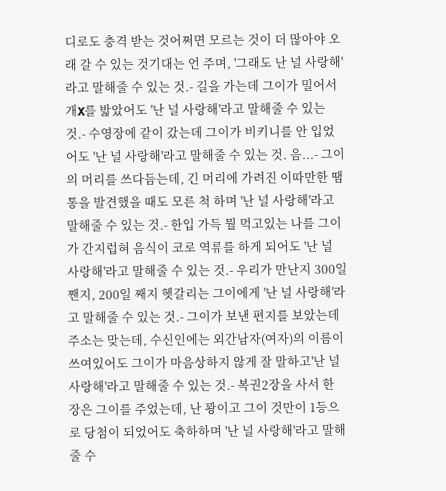디로도 충격 받는 것어쩌면 모르는 것이 더 많아야 오래 갈 수 있는 것기대는 언 주며, '그래도 난 널 사랑해'라고 말해줄 수 있는 것.- 길을 가는데 그이가 밀어서 개X를 밟았어도 '난 널 사랑해'라고 말해줄 수 있는 것.- 수영장에 같이 갔는데 그이가 비키니를 안 입었어도 '난 널 사랑해'라고 말해줄 수 있는 것. 음...- 그이의 머리를 쓰다듬는데, 긴 머리에 가려진 이따만한 땜통을 발견했을 때도 모른 척 하며 '난 널 사랑해'라고 말해줄 수 있는 것.- 한입 가득 뭘 먹고있는 나를 그이가 간지럽혀 음식이 코로 역류를 하게 되어도 '난 널 사랑해'라고 말해줄 수 있는 것.- 우리가 만난지 300일 짼지, 200일 째지 헷갈리는 그이에게 '난 널 사랑해'라고 말해줄 수 있는 것.- 그이가 보낸 편지를 보았는데 주소는 맞는데, 수신인에는 외간남자(여자)의 이름이 쓰여있어도 그이가 마음상하지 않게 잘 말하고'난 널 사랑해'라고 말해줄 수 있는 것.- 복권2장을 사서 한 장은 그이를 주었는데, 난 꽝이고 그이 것만이 1등으로 당첨이 되었어도 축하하며 '난 널 사랑해'라고 말해줄 수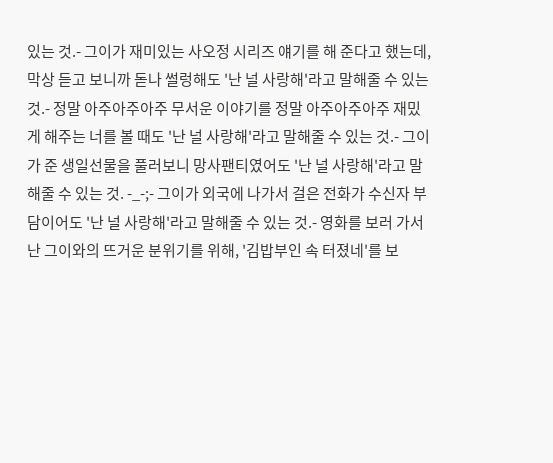있는 것.- 그이가 재미있는 사오정 시리즈 얘기를 해 준다고 했는데, 막상 듣고 보니까 돋나 썰렁해도 '난 널 사랑해'라고 말해줄 수 있는 것.- 정말 아주아주아주 무서운 이야기를 정말 아주아주아주 재밌게 해주는 너를 볼 때도 '난 널 사랑해'라고 말해줄 수 있는 것.- 그이가 준 생일선물을 풀러보니 망사팬티였어도 '난 널 사랑해'라고 말해줄 수 있는 것. -_-;- 그이가 외국에 나가서 걸은 전화가 수신자 부담이어도 '난 널 사랑해'라고 말해줄 수 있는 것.- 영화를 보러 가서 난 그이와의 뜨거운 분위기를 위해, '김밥부인 속 터졌네'를 보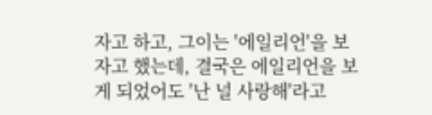자고 하고, 그이는 '에일리언'을 보자고 했는데, 결국은 에일리언을 보게 되었어도 '난 널 사랑해'라고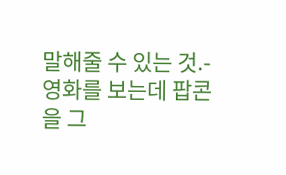말해줄 수 있는 것.- 영화를 보는데 팝콘을 그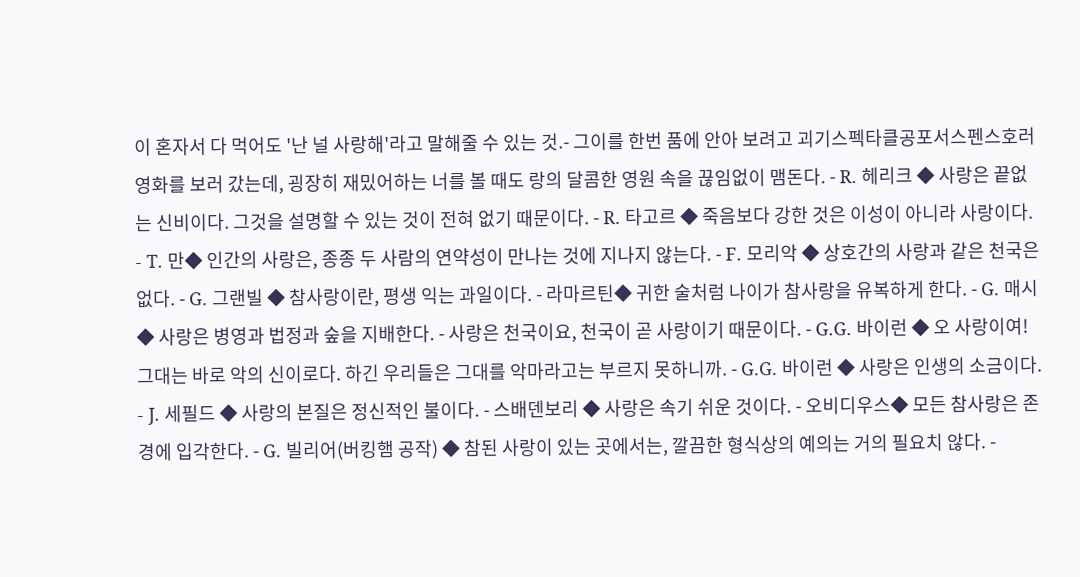이 혼자서 다 먹어도 '난 널 사랑해'라고 말해줄 수 있는 것.- 그이를 한번 품에 안아 보려고 괴기스펙타클공포서스펜스호러영화를 보러 갔는데, 굉장히 재밌어하는 너를 볼 때도 랑의 달콤한 영원 속을 끊임없이 맴돈다. - R. 헤리크 ◆ 사랑은 끝없는 신비이다. 그것을 설명할 수 있는 것이 전혀 없기 때문이다. - R. 타고르 ◆ 죽음보다 강한 것은 이성이 아니라 사랑이다. - T. 만◆ 인간의 사랑은, 종종 두 사람의 연약성이 만나는 것에 지나지 않는다. - F. 모리악 ◆ 상호간의 사랑과 같은 천국은 없다. - G. 그랜빌 ◆ 참사랑이란, 평생 익는 과일이다. - 라마르틴◆ 귀한 술처럼 나이가 참사랑을 유복하게 한다. - G. 매시 ◆ 사랑은 병영과 법정과 숲을 지배한다. - 사랑은 천국이요, 천국이 곧 사랑이기 때문이다. - G.G. 바이런 ◆ 오 사랑이여! 그대는 바로 악의 신이로다. 하긴 우리들은 그대를 악마라고는 부르지 못하니까. - G.G. 바이런 ◆ 사랑은 인생의 소금이다. - J. 세필드 ◆ 사랑의 본질은 정신적인 불이다. - 스배덴보리 ◆ 사랑은 속기 쉬운 것이다. - 오비디우스◆ 모든 참사랑은 존경에 입각한다. - G. 빌리어(버킹햄 공작) ◆ 참된 사랑이 있는 곳에서는, 깔끔한 형식상의 예의는 거의 필요치 않다. -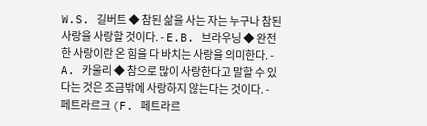W.S. 길버트 ◆ 참된 삶을 사는 자는 누구나 참된 사랑을 사랑할 것이다. - E.B. 브라우닝 ◆ 완전한 사랑이란 온 힘을 다 바치는 사랑을 의미한다. - A. 카울리 ◆ 참으로 많이 사랑한다고 말할 수 있다는 것은 조금밖에 사랑하지 않는다는 것이다. - 페트라르크 (F. 페트라르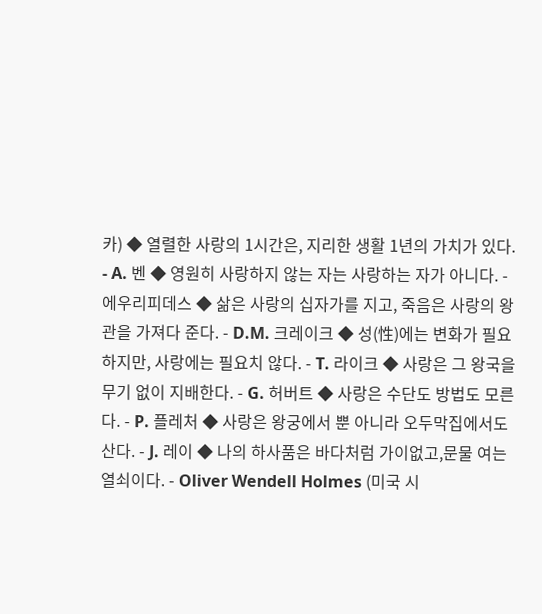카) ◆ 열렬한 사랑의 1시간은, 지리한 생활 1년의 가치가 있다. - A. 벤 ◆ 영원히 사랑하지 않는 자는 사랑하는 자가 아니다. - 에우리피데스 ◆ 삶은 사랑의 십자가를 지고, 죽음은 사랑의 왕관을 가져다 준다. - D.M. 크레이크 ◆ 성(性)에는 변화가 필요하지만, 사랑에는 필요치 않다. - T. 라이크 ◆ 사랑은 그 왕국을 무기 없이 지배한다. - G. 허버트 ◆ 사랑은 수단도 방법도 모른다. - P. 플레처 ◆ 사랑은 왕궁에서 뿐 아니라 오두막집에서도 산다. - J. 레이 ◆ 나의 하사품은 바다처럼 가이없고,문물 여는 열쇠이다. - Oliver Wendell Holmes (미국 시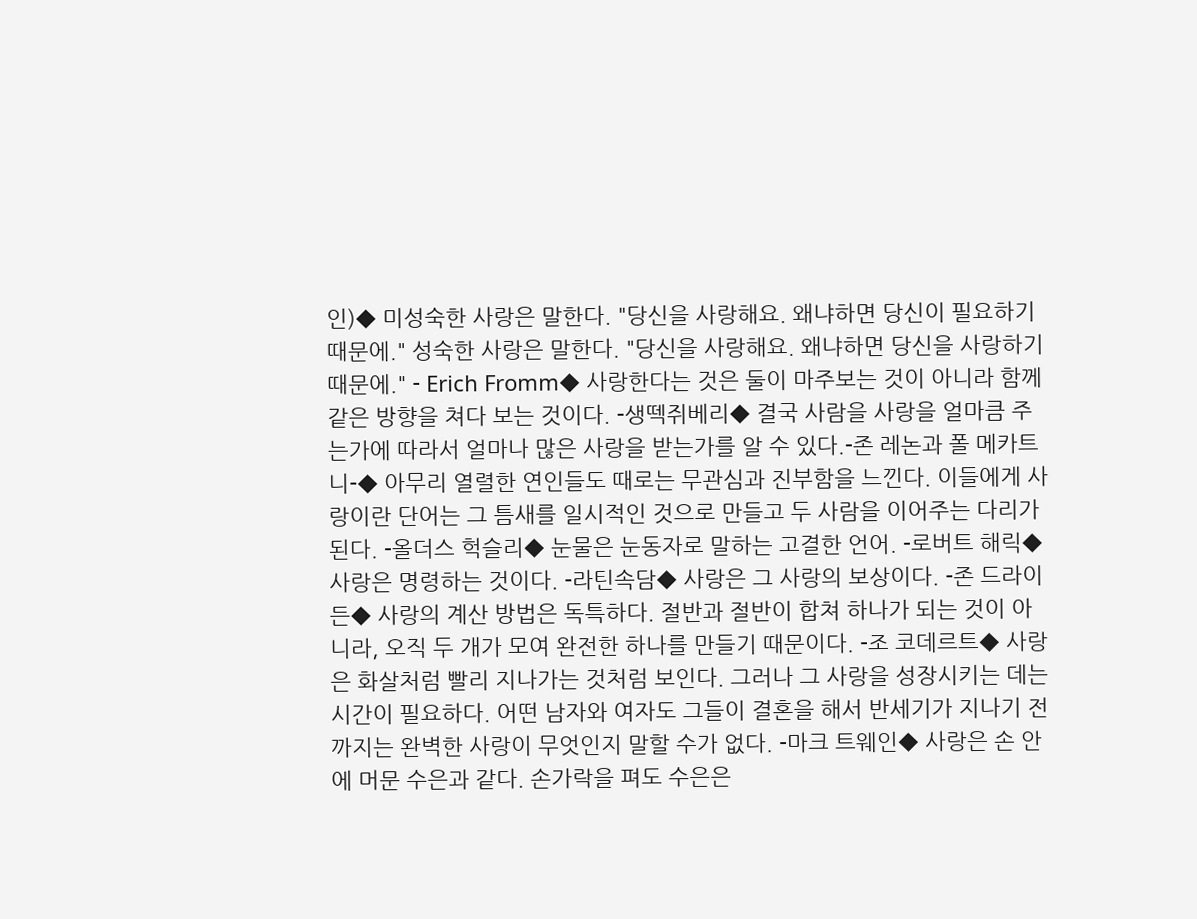인)◆ 미성숙한 사랑은 말한다. "당신을 사랑해요. 왜냐하면 당신이 필요하기 때문에." 성숙한 사랑은 말한다. "당신을 사랑해요. 왜냐하면 당신을 사랑하기 때문에." - Erich Fromm◆ 사랑한다는 것은 둘이 마주보는 것이 아니라 함께 같은 방향을 쳐다 보는 것이다. -생떽쥐베리◆ 결국 사람을 사랑을 얼마큼 주는가에 따라서 얼마나 많은 사랑을 받는가를 알 수 있다.-존 레논과 폴 메카트니-◆ 아무리 열렬한 연인들도 때로는 무관심과 진부함을 느낀다. 이들에게 사랑이란 단어는 그 틈새를 일시적인 것으로 만들고 두 사람을 이어주는 다리가 된다. -올더스 헉슬리◆ 눈물은 눈동자로 말하는 고결한 언어. -로버트 해릭◆ 사랑은 명령하는 것이다. -라틴속담◆ 사랑은 그 사랑의 보상이다. -존 드라이든◆ 사랑의 계산 방법은 독특하다. 절반과 절반이 합쳐 하나가 되는 것이 아니라, 오직 두 개가 모여 완전한 하나를 만들기 때문이다. -조 코데르트◆ 사랑은 화살처럼 빨리 지나가는 것처럼 보인다. 그러나 그 사랑을 성장시키는 데는 시간이 필요하다. 어떤 남자와 여자도 그들이 결혼을 해서 반세기가 지나기 전까지는 완벽한 사랑이 무엇인지 말할 수가 없다. -마크 트웨인◆ 사랑은 손 안에 머문 수은과 같다. 손가락을 펴도 수은은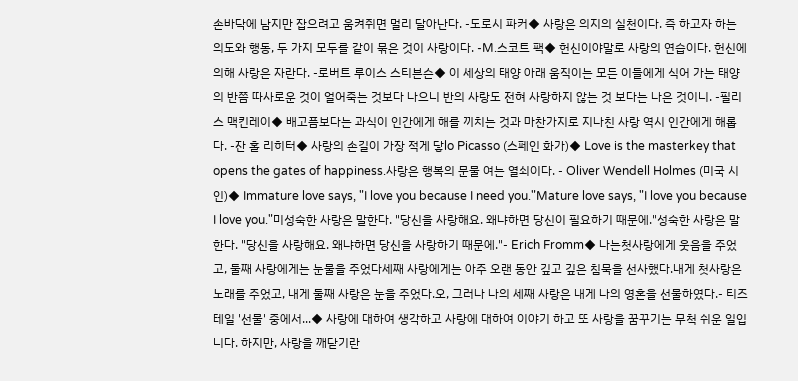손바닥에 남지만 잡으려고 움켜쥐면 멀리 달아난다. -도로시 파커◆ 사랑은 의지의 실천이다. 즉 하고자 하는 의도와 행동, 두 가지 모두를 같이 묶은 것이 사랑이다. -M.스코트 팩◆ 헌신이야말로 사랑의 연습이다. 헌신에 의해 사랑은 자란다. -로버트 루이스 스티븐슨◆ 이 세상의 태양 아래 움직이는 모든 이들에게 식어 가는 태양의 반쯤 따사로운 것이 얼어죽는 것보다 나으니 반의 사랑도 전혀 사랑하지 않는 것 보다는 나은 것이니. -필리스 맥킨레이◆ 배고픔보다는 과식이 인간에게 해를 끼치는 것과 마찬가지로 지나친 사랑 역시 인간에게 해롭다. -잔 홀 리히터◆ 사랑의 손길이 가장 적게 닿lo Picasso (스페인 화가)◆ Love is the masterkey that opens the gates of happiness.사랑은 행복의 문물 여는 열쇠이다. - Oliver Wendell Holmes (미국 시인)◆ Immature love says, "I love you because I need you."Mature love says, "I love you because I love you."미성숙한 사랑은 말한다. "당신을 사랑해요. 왜냐하면 당신이 필요하기 때문에."성숙한 사랑은 말한다. "당신을 사랑해요. 왜냐하면 당신을 사랑하기 때문에."- Erich Fromm◆ 나는첫사랑에게 웃음을 주었고, 둘째 사랑에게는 눈물을 주었다세째 사랑에게는 아주 오랜 동안 깊고 깊은 침묵을 선사했다.내게 첫사랑은 노래를 주었고, 내게 둘째 사랑은 눈을 주었다.오, 그러나 나의 세째 사랑은 내게 나의 영혼을 선물하였다.- 티즈테일 '선물' 중에서...◆ 사랑에 대하여 생각하고 사랑에 대하여 이야기 하고 또 사랑을 꿈꾸기는 무척 쉬운 일입니다. 하지만, 사랑을 깨닫기란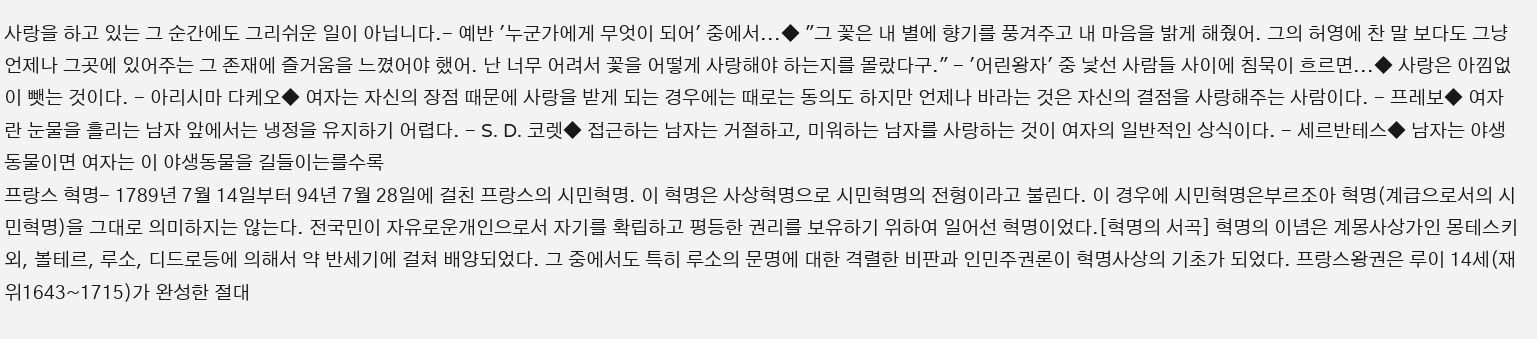사랑을 하고 있는 그 순간에도 그리쉬운 일이 아닙니다.- 예반 '누군가에게 무엇이 되어' 중에서...◆ "그 꽃은 내 별에 향기를 풍겨주고 내 마음을 밝게 해줬어. 그의 허영에 찬 말 보다도 그냥 언제나 그곳에 있어주는 그 존재에 즐거움을 느꼈어야 했어. 난 너무 어려서 꽃을 어떻게 사랑해야 하는지를 몰랐다구." - '어린왕자' 중 낯선 사람들 사이에 침묵이 흐르면...◆ 사랑은 아낌없이 뺏는 것이다. - 아리시마 다케오◆ 여자는 자신의 장점 때문에 사랑을 받게 되는 경우에는 때로는 동의도 하지만 언제나 바라는 것은 자신의 결점을 사랑해주는 사람이다. - 프레보◆ 여자란 눈물을 흘리는 남자 앞에서는 냉정을 유지하기 어렵다. - S. D. 코렛◆ 접근하는 남자는 거절하고, 미워하는 남자를 사랑하는 것이 여자의 일반적인 상식이다. - 세르반테스◆ 남자는 야생동물이면 여자는 이 야생동물을 길들이는를수록
프랑스 혁명- 1789년 7월 14일부터 94년 7월 28일에 걸친 프랑스의 시민혁명. 이 혁명은 사상혁명으로 시민혁명의 전형이라고 불린다. 이 경우에 시민혁명은부르조아 혁명(계급으로서의 시민혁명)을 그대로 의미하지는 않는다. 전국민이 자유로운개인으로서 자기를 확립하고 평등한 권리를 보유하기 위하여 일어선 혁명이었다.[혁명의 서곡] 혁명의 이념은 계몽사상가인 몽테스키외, 볼테르, 루소, 디드로등에 의해서 약 반세기에 걸쳐 배양되었다. 그 중에서도 특히 루소의 문명에 대한 격렬한 비판과 인민주권론이 혁명사상의 기초가 되었다. 프랑스왕권은 루이 14세(재위1643~1715)가 완성한 절대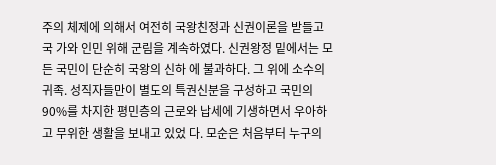주의 체제에 의해서 여전히 국왕친정과 신권이론을 받들고 국 가와 인민 위해 군림을 계속하였다. 신권왕정 밑에서는 모든 국민이 단순히 국왕의 신하 에 불과하다. 그 위에 소수의 귀족. 성직자들만이 별도의 특권신분을 구성하고 국민의90%를 차지한 평민층의 근로와 납세에 기생하면서 우아하고 무위한 생활을 보내고 있었 다. 모순은 처음부터 누구의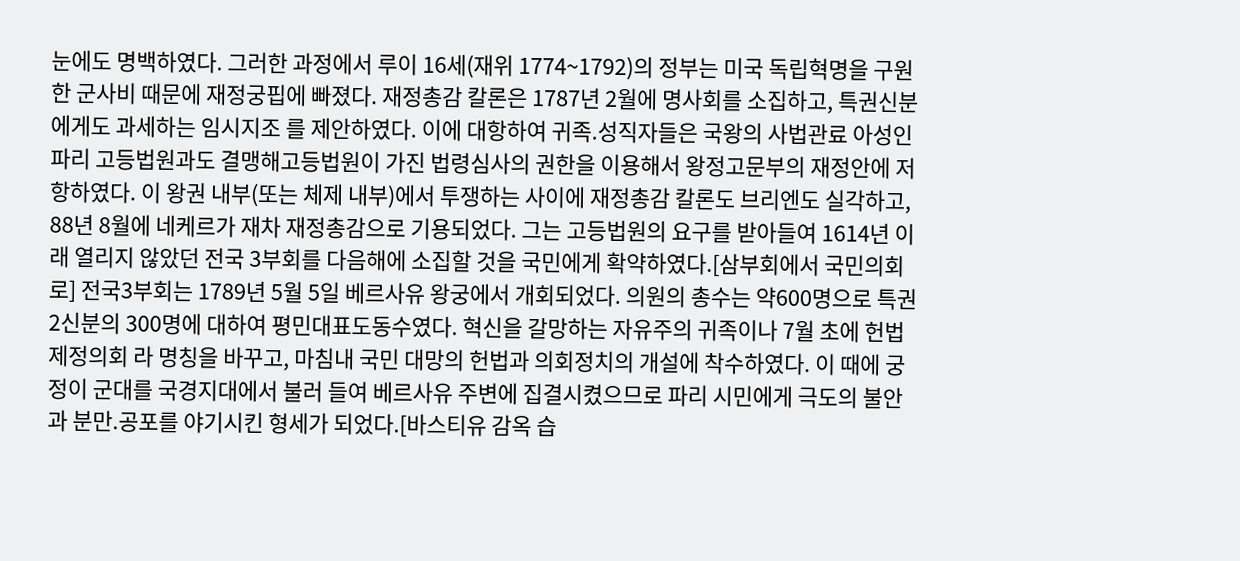눈에도 명백하였다. 그러한 과정에서 루이 16세(재위 1774~1792)의 정부는 미국 독립혁명을 구원한 군사비 때문에 재정궁핍에 빠졌다. 재정총감 칼론은 1787년 2월에 명사회를 소집하고, 특권신분에게도 과세하는 임시지조 를 제안하였다. 이에 대항하여 귀족.성직자들은 국왕의 사법관료 아성인 파리 고등법원과도 결맹해고등법원이 가진 법령심사의 권한을 이용해서 왕정고문부의 재정안에 저항하였다. 이 왕권 내부(또는 체제 내부)에서 투쟁하는 사이에 재정총감 칼론도 브리엔도 실각하고, 88년 8월에 네케르가 재차 재정총감으로 기용되었다. 그는 고등법원의 요구를 받아들여 1614년 이래 열리지 않았던 전국 3부회를 다음해에 소집할 것을 국민에게 확약하였다.[삼부회에서 국민의회로] 전국3부회는 1789년 5월 5일 베르사유 왕궁에서 개회되었다. 의원의 총수는 약600명으로 특권 2신분의 300명에 대하여 평민대표도동수였다. 혁신을 갈망하는 자유주의 귀족이나 7월 초에 헌법 제정의회 라 명칭을 바꾸고, 마침내 국민 대망의 헌법과 의회정치의 개설에 착수하였다. 이 때에 궁정이 군대를 국경지대에서 불러 들여 베르사유 주변에 집결시켰으므로 파리 시민에게 극도의 불안과 분만.공포를 야기시킨 형세가 되었다.[바스티유 감옥 습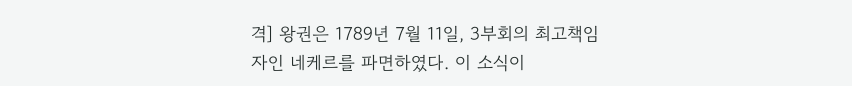격] 왕권은 1789년 7월 11일, 3부회의 최고책임자인 네케르를 파면하였다. 이 소식이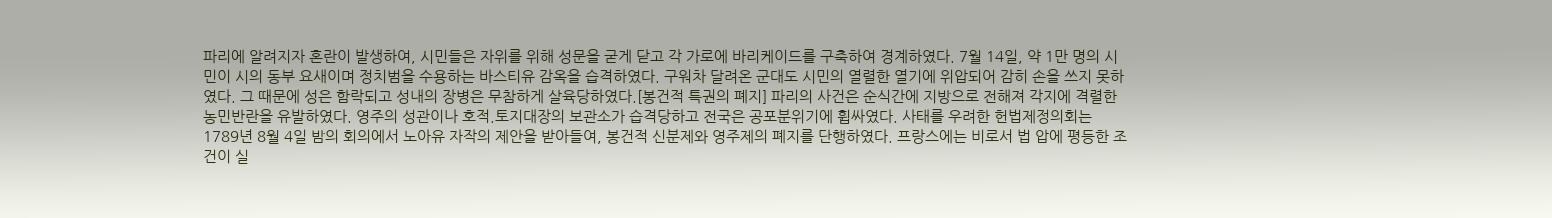파리에 알려지자 혼란이 발생하여, 시민들은 자위를 위해 성문을 굳게 닫고 각 가로에 바리케이드를 구축하여 경계하였다. 7월 14일, 약 1만 명의 시민이 시의 동부 요새이며 정치범을 수용하는 바스티유 감옥을 습격하였다. 구워차 달려온 군대도 시민의 열렬한 열기에 위압되어 감히 손을 쓰지 못하였다. 그 때문에 성은 함락되고 성내의 장병은 무참하게 살육당하였다.[봉건적 특권의 폐지] 파리의 사건은 순식간에 지방으로 전해져 각지에 격렬한 농민반란을 유발하였다. 영주의 성관이나 호적.토지대장의 보관소가 습격당하고 전국은 공포분위기에 휩싸였다. 사태를 우려한 헌법제정의회는 1789년 8월 4일 밤의 회의에서 노아유 자작의 제안을 받아들여, 봉건적 신분제와 영주제의 폐지를 단행하였다. 프랑스에는 비로서 법 압에 평등한 조건이 실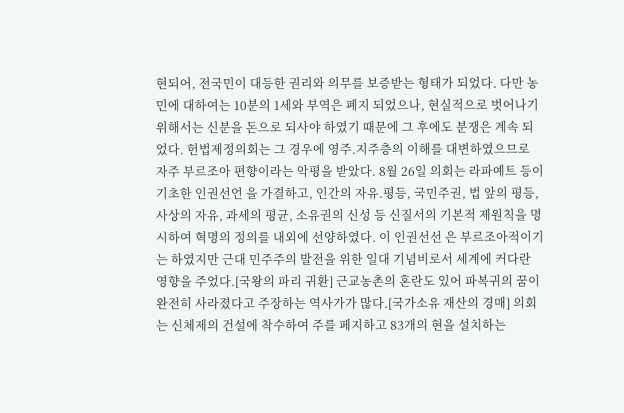현되어, 전국민이 대등한 권리와 의무를 보증받는 형태가 되었다. 다만 농민에 대하여는 10분의 1세와 부역은 폐지 되었으나, 현실적으로 벗어나기 위해서는 신분을 돈으로 되사야 하였기 때문에 그 후에도 분쟁은 계속 되었다. 헌법제정의회는 그 경우에 영주.지주층의 이해를 대변하였으므로 자주 부르조아 편향이라는 악평을 받았다. 8월 26일 의회는 라파예트 등이 기초한 인권선언 을 가결하고, 인간의 자유.평등, 국민주권, 법 앞의 평등, 사상의 자유, 과세의 평균, 소유권의 신성 등 신질서의 기본적 제원칙을 명시하여 혁명의 정의를 내외에 선양하였다. 이 인권선선 은 부르조아적이기는 하였지만 근대 민주주의 발전을 위한 일대 기념비로서 세계에 커다란 영향을 주었다.[국왕의 파리 귀환] 근교농촌의 혼란도 있어 파복귀의 꿈이 완전히 사라졌다고 주장하는 역사가가 많다.[국가소유 재산의 경매] 의회는 신체제의 건설에 착수하여 주를 페지하고 83개의 현을 설치하는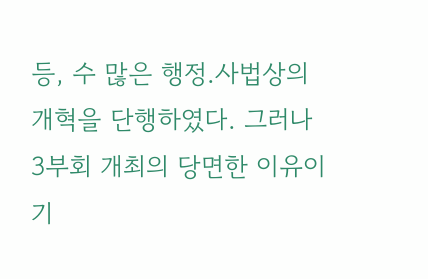등, 수 많은 행정.사법상의 개혁을 단행하였다. 그러나 3부회 개최의 당면한 이유이기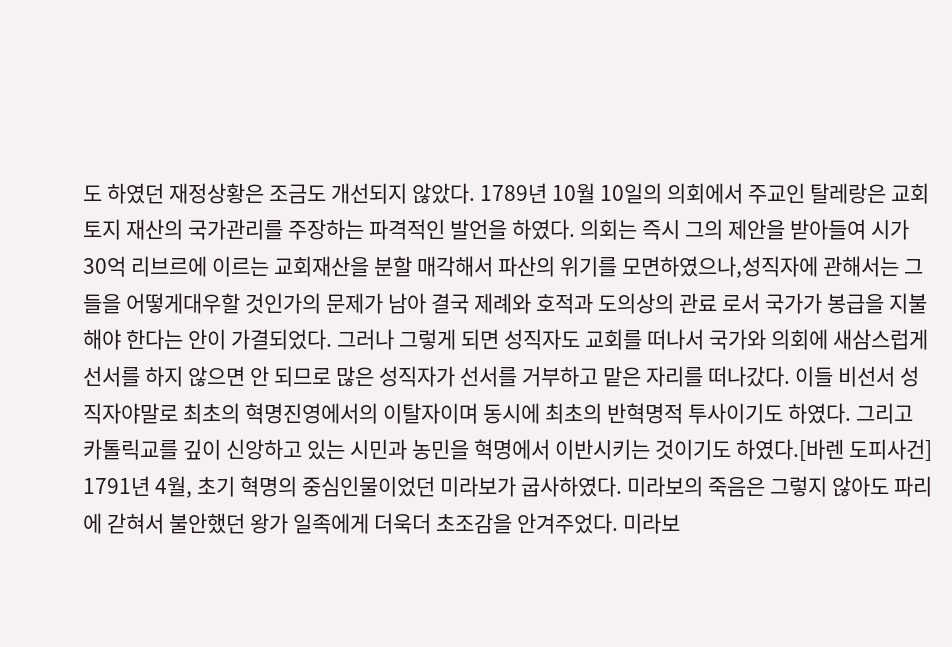도 하였던 재정상황은 조금도 개선되지 않았다. 1789년 10월 10일의 의회에서 주교인 탈레랑은 교회토지 재산의 국가관리를 주장하는 파격적인 발언을 하였다. 의회는 즉시 그의 제안을 받아들여 시가 30억 리브르에 이르는 교회재산을 분할 매각해서 파산의 위기를 모면하였으나,성직자에 관해서는 그들을 어떻게대우할 것인가의 문제가 남아 결국 제례와 호적과 도의상의 관료 로서 국가가 봉급을 지불해야 한다는 안이 가결되었다. 그러나 그렇게 되면 성직자도 교회를 떠나서 국가와 의회에 새삼스럽게 선서를 하지 않으면 안 되므로 많은 성직자가 선서를 거부하고 맡은 자리를 떠나갔다. 이들 비선서 성직자야말로 최초의 혁명진영에서의 이탈자이며 동시에 최초의 반혁명적 투사이기도 하였다. 그리고 카톨릭교를 깊이 신앙하고 있는 시민과 농민을 혁명에서 이반시키는 것이기도 하였다.[바렌 도피사건] 1791년 4월, 초기 혁명의 중심인물이었던 미라보가 굽사하였다. 미라보의 죽음은 그렇지 않아도 파리에 갇혀서 불안했던 왕가 일족에게 더욱더 초조감을 안겨주었다. 미라보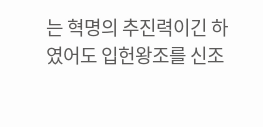는 혁명의 추진력이긴 하였어도 입헌왕조를 신조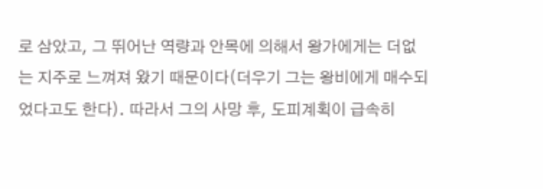로 삼았고, 그 뛰어난 역량과 안목에 의해서 왕가에게는 더없는 지주로 느껴져 왔기 때문이다(더우기 그는 왕비에게 매수되었다고도 한다). 따라서 그의 사망 후, 도피계획이 급속히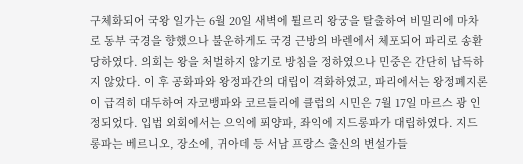구체화되어 국왕 일가는 6월 20일 새벽에 튈르리 왕궁을 탈출하여 비밀리에 마차로 동부 국경을 향했으나 불운하게도 국경 근방의 바렌에서 체포되어 파리로 송환당하였다. 의회는 왕을 처벌하지 않기로 방침을 정하였으나 민중은 간단히 납득하지 않았다. 이 후 공화파와 왕정파간의 대립이 격화하였고, 파리에서는 왕정폐지론이 급격히 대두하여 자코뱅파와 코르들리에 클럽의 시민은 7월 17일 마르스 광 인정되었다. 입법 외회에서는 으익에 푀양파, 좌익에 지드롱파가 대립하였다. 지드롱파는 베르니오, 장소에, 귀아데 등 서남 프랑스 출신의 변설가들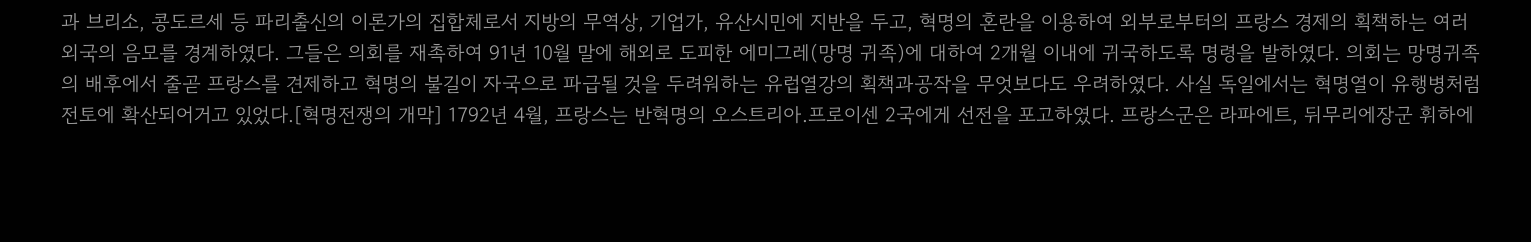과 브리소, 콩도르세 등 파리출신의 이론가의 집합체로서 지방의 무역상, 기업가, 유산시민에 지반을 두고, 혁명의 혼란을 이용하여 외부로부터의 프랑스 경제의 획책하는 여러 외국의 음모를 경계하였다. 그들은 의회를 재촉하여 91년 10월 말에 해외로 도피한 에미그레(망명 귀족)에 대하여 2개월 이내에 귀국하도록 명령을 발하였다. 의회는 망명귀족의 배후에서 줄곧 프랑스를 견제하고 혁명의 불길이 자국으로 파급될 것을 두려워하는 유럽열강의 획책과공작을 무엇보다도 우려하였다. 사실 독일에서는 혁명열이 유행병처럼 전토에 확산되어거고 있었다.[혁명전쟁의 개막] 1792년 4월, 프랑스는 반혁명의 오스트리아.프로이센 2국에게 선전을 포고하였다. 프랑스군은 라파에트, 뒤무리에장군 휘하에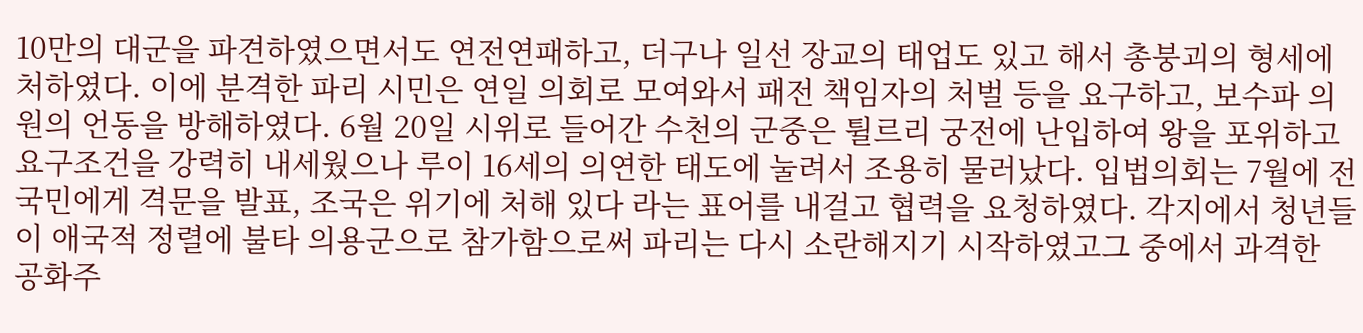10만의 대군을 파견하였으면서도 연전연패하고, 더구나 일선 장교의 태업도 있고 해서 총붕괴의 형세에 처하였다. 이에 분격한 파리 시민은 연일 의회로 모여와서 패전 책임자의 처벌 등을 요구하고, 보수파 의원의 언동을 방해하였다. 6월 20일 시위로 들어간 수천의 군중은 튈르리 궁전에 난입하여 왕을 포위하고 요구조건을 강력히 내세웠으나 루이 16세의 의연한 태도에 눌려서 조용히 물러났다. 입법의회는 7월에 전국민에게 격문을 발표, 조국은 위기에 처해 있다 라는 표어를 내걸고 협력을 요청하였다. 각지에서 청년들이 애국적 정렬에 불타 의용군으로 참가함으로써 파리는 다시 소란해지기 시작하였고그 중에서 과격한 공화주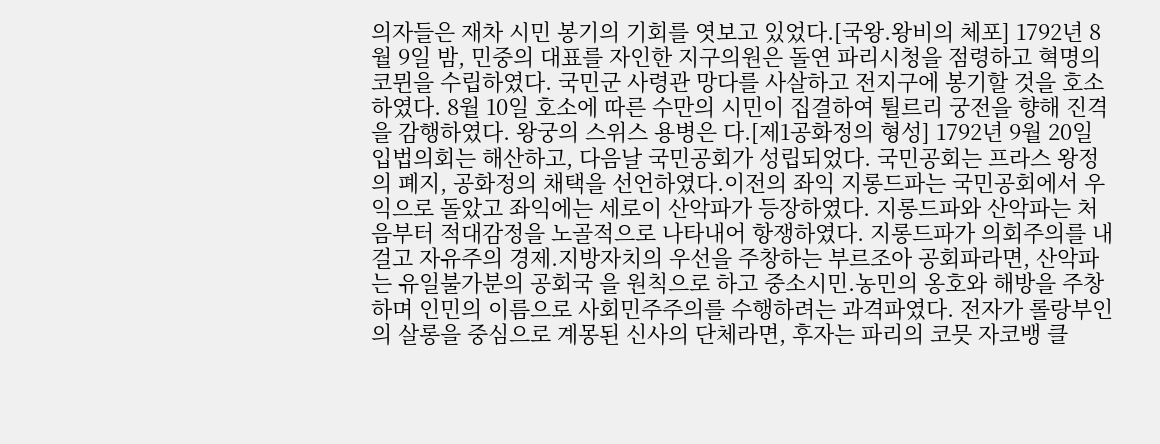의자들은 재차 시민 봉기의 기회를 엿보고 있었다.[국왕.왕비의 체포] 1792년 8월 9일 밤, 민중의 대표를 자인한 지구의원은 돌연 파리시청을 점령하고 혁명의 코뮌을 수립하였다. 국민군 사령관 망다를 사살하고 전지구에 봉기할 것을 호소하였다. 8월 10일 호소에 따른 수만의 시민이 집결하여 튈르리 궁전을 향해 진격을 감행하였다. 왕궁의 스위스 용병은 다.[제1공화정의 형성] 1792년 9월 20일 입법의회는 해산하고, 다음날 국민공회가 성립되었다. 국민공회는 프라스 왕정의 폐지, 공화정의 채택을 선언하였다.이전의 좌익 지롱드파는 국민공회에서 우익으로 돌았고 좌익에는 세로이 산악파가 등장하였다. 지롱드파와 산악파는 처음부터 적대감정을 노골적으로 나타내어 항쟁하였다. 지롱드파가 의회주의를 내걸고 자유주의 경제.지방자치의 우선을 주창하는 부르조아 공회파라면, 산악파는 유일불가분의 공회국 을 원칙으로 하고 중소시민.농민의 옹호와 해방을 주창하며 인민의 이름으로 사회민주주의를 수행하려는 과격파였다. 전자가 롤랑부인의 살롱을 중심으로 계몽된 신사의 단체라면, 후자는 파리의 코믓 자코뱅 클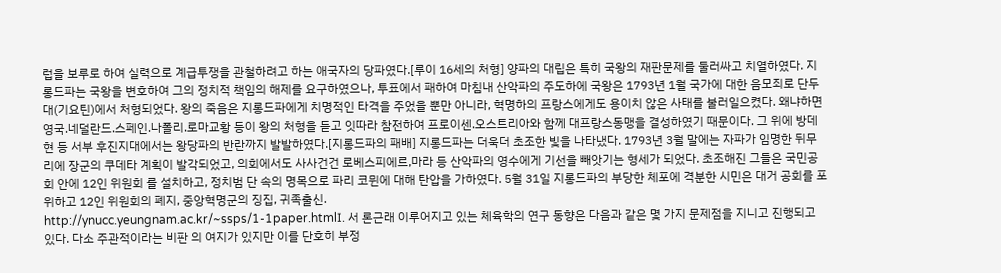럽을 보루로 하여 실력으로 계급투쟁을 관철하려고 하는 애국자의 당파였다.[루이 16세의 처형] 양파의 대립은 특히 국왕의 재판문제를 둘러싸고 치열하였다. 지롱드파는 국왕을 변호하여 그의 정치적 책임의 해제를 요구하였으나, 투표에서 패하여 마침내 산악파의 주도하에 국왕은 1793년 1월 국가에 대한 음모죄로 단두대(기요틴)에서 처형되었다. 왕의 죽음은 지롱드파에게 치명적인 타격을 주었을 뿐만 아니라, 혁명하의 프랑스에게도 용이치 않은 사태를 불러일으켰다. 왜냐하면 영국.네덜란드.스페인.나폴리.로마교황 등이 왕의 처형을 듣고 잇따라 참전하여 프로이센.오스트리아와 함께 대프랑스동맹을 결성하였기 때문이다. 그 위에 방데현 등 서부 후진지대에서는 왕당파의 반란까지 발발하였다.[지롱드파의 패배] 지롱드파는 더욱더 초조한 빛을 나타냈다. 1793년 3월 말에는 자파가 임명한 뒤무리에 장군의 쿠데타 계획이 발각되었고, 의회에서도 사사건건 로베스피에르,마라 등 산악파의 영수에게 기선을 빼앗기는 형세가 되었다. 초조해진 그들은 국민공회 안에 12인 위원회 를 설치하고, 정치범 단 속의 명목으로 파리 코뮌에 대해 탄압을 가하였다. 5월 31일 지롱드파의 부당한 체포에 격분한 시민은 대거 공회를 포위하고 12인 위원회의 폐지, 중앙혁명군의 징집, 귀족출신.
http://ynucc.yeungnam.ac.kr/~ssps/1-1paper.htmlⅠ. 서 론근래 이루어지고 있는 체육학의 연구 동향은 다음과 같은 몇 가지 문제점을 지니고 진행되고 있다. 다소 주관적이라는 비판 의 여지가 있지만 이를 단호히 부정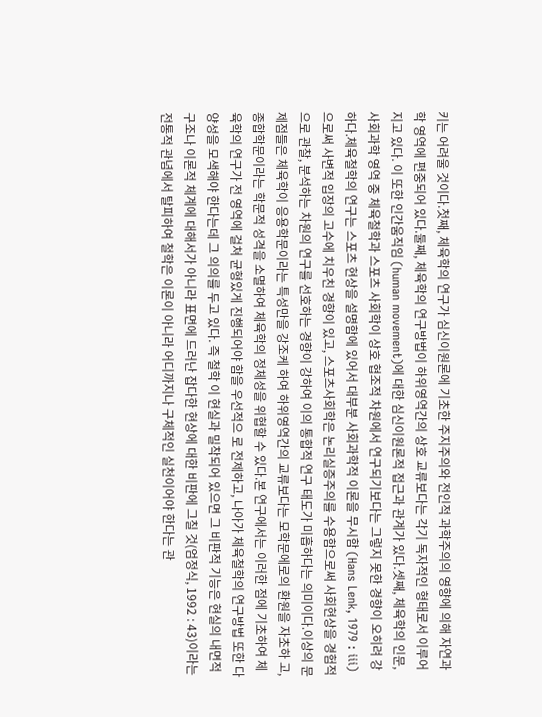키는 어려울 것이다.첫째, 체육학의 연구가 심신이원론에 기초한 주지주의와 전인적 과학주의의 영향에 의해 자연과학 영역에 편중되어 있다.둘째, 체육학의 연구방법이 하위영역간의 상호 교류보다는 각기 독자적인 형태로서 이루어지고 있다. 이 또한 인간움직임 (human movement)에 대한 심신이원론적 접근과 관계가 있다.셋째, 체육학의 인문, 사회과학 영역 중 체육철학과 스포츠 사회학이 상호 협조적 차원에서 연구되기보다는 그렇지 못한 경향이 오히려 강하다.체육철학의 연구는 스포츠 현상을 설명함에 있어서 대부분 사회과학적 이론을 무시함 (Hans Lenk, 1979 : ⅲ)으로써 사변적 입장의 고수에 치우친 경향이 있고, 스포츠사회학은 논리실증주의를 수용함으로써 사회현상을 경험적으로 관찰, 분석하는 차원의 연구를 선호하는 경향이 강하여 이의 통합적 연구 태도가 미흡하다는 의미이다.이상의 문제점들은 체육학이 응용학문이라는 특성만을 강조케 하여 하위영역간의 교류보다는 모학문에로의 환원을 자초하 고, 종합학문이라는 학문적 성격을 소멸하여 체육학의 정체성을 위협할 수 있다.본 연구에서는 이러한 점에 기초하여 체육학의 연구가 전 영역에 걸쳐 균형있게 진행되어야 함을 우선적으 로 전제하고, 나아가 체육철학의 연구방법 또한 다양성을 모색해야 한다는데 그 의의를 두고 있다. 즉 철학 이 현실과 밀착되어 있으면 그 비판적 기능은 현실의 내면적 구조나 이론적 체계에 대해서가 아니라 표면에 드러난 잡다한 현상에 대한 비판에 그칠 것(엄정식, 1992 : 43)이라는 전통적 관념에서 탈피하여 철학은 이론이 아니라 어디까지나 구체적인 실천이어야 한다는 관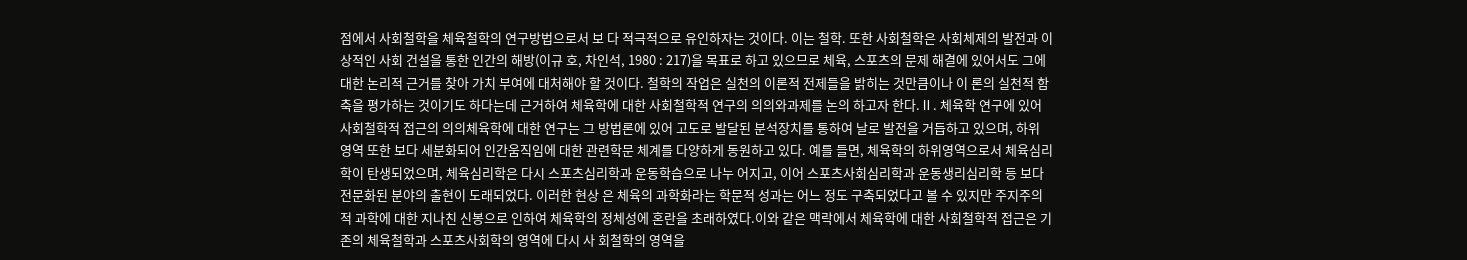점에서 사회철학을 체육철학의 연구방법으로서 보 다 적극적으로 유인하자는 것이다. 이는 철학. 또한 사회철학은 사회체제의 발전과 이상적인 사회 건설을 통한 인간의 해방(이규 호, 차인석, 1980 : 217)을 목표로 하고 있으므로 체육, 스포츠의 문제 해결에 있어서도 그에 대한 논리적 근거를 찾아 가치 부여에 대처해야 할 것이다. 철학의 작업은 실천의 이론적 전제들을 밝히는 것만큼이나 이 론의 실천적 함축을 평가하는 것이기도 하다는데 근거하여 체육학에 대한 사회철학적 연구의 의의와과제를 논의 하고자 한다.Ⅱ. 체육학 연구에 있어 사회철학적 접근의 의의체육학에 대한 연구는 그 방법론에 있어 고도로 발달된 분석장치를 통하여 날로 발전을 거듭하고 있으며, 하위 영역 또한 보다 세분화되어 인간움직임에 대한 관련학문 체계를 다양하게 동원하고 있다. 예를 들면, 체육학의 하위영역으로서 체육심리학이 탄생되었으며, 체육심리학은 다시 스포츠심리학과 운동학습으로 나누 어지고, 이어 스포츠사회심리학과 운동생리심리학 등 보다 전문화된 분야의 출현이 도래되었다. 이러한 현상 은 체육의 과학화라는 학문적 성과는 어느 정도 구축되었다고 볼 수 있지만 주지주의적 과학에 대한 지나친 신봉으로 인하여 체육학의 정체성에 혼란을 초래하였다.이와 같은 맥락에서 체육학에 대한 사회철학적 접근은 기존의 체육철학과 스포츠사회학의 영역에 다시 사 회철학의 영역을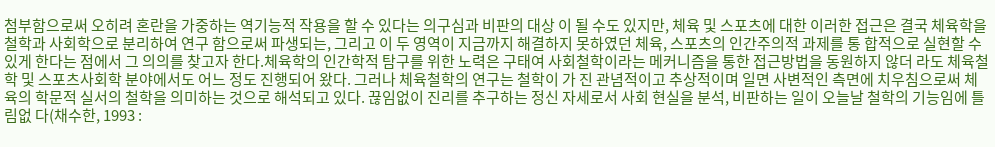첨부함으로써 오히려 혼란을 가중하는 역기능적 작용을 할 수 있다는 의구심과 비판의 대상 이 될 수도 있지만, 체육 및 스포츠에 대한 이러한 접근은 결국 체육학을 철학과 사회학으로 분리하여 연구 함으로써 파생되는, 그리고 이 두 영역이 지금까지 해결하지 못하였던 체육, 스포츠의 인간주의적 과제를 통 합적으로 실현할 수 있게 한다는 점에서 그 의의를 찾고자 한다.체육학의 인간학적 탐구를 위한 노력은 구태여 사회철학이라는 메커니즘을 통한 접근방법을 동원하지 않더 라도 체육철학 및 스포츠사회학 분야에서도 어느 정도 진행되어 왔다. 그러나 체육철학의 연구는 철학이 가 진 관념적이고 추상적이며 일면 사변적인 측면에 치우침으로써 체육의 학문적 실서의 철학을 의미하는 것으로 해석되고 있다. 끊임없이 진리를 추구하는 정신 자세로서 사회 현실을 분석, 비판하는 일이 오늘날 철학의 기능임에 틀림없 다(채수한, 1993 :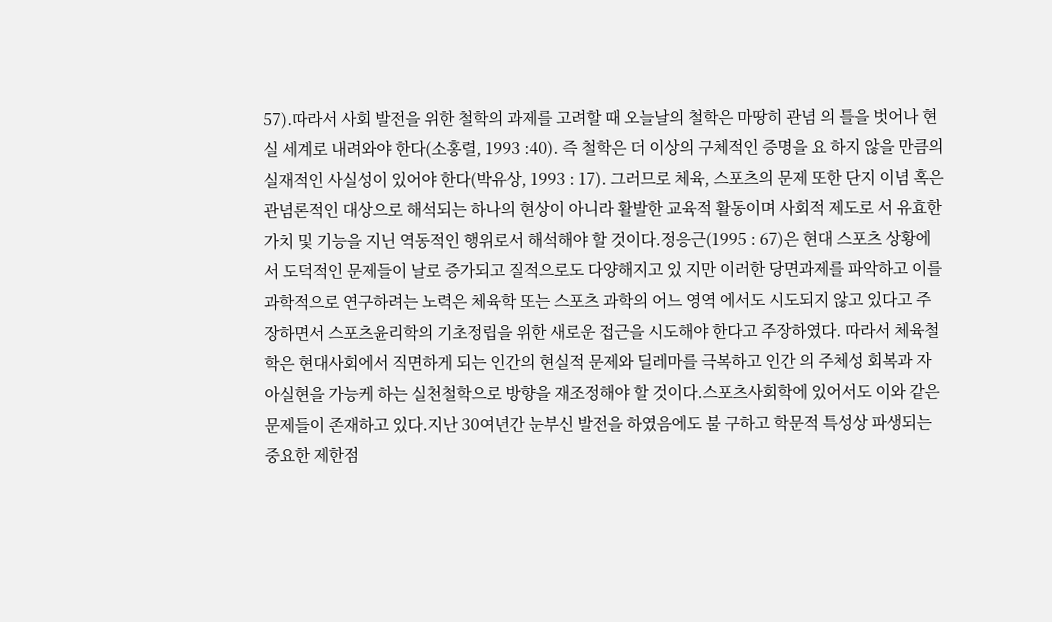57).따라서 사회 발전을 위한 철학의 과제를 고려할 때 오늘날의 철학은 마땅히 관념 의 틀을 벗어나 현실 세계로 내려와야 한다(소홍렬, 1993 :40). 즉 철학은 더 이상의 구체적인 증명을 요 하지 않을 만큼의 실재적인 사실성이 있어야 한다(박유상, 1993 : 17). 그러므로 체육, 스포츠의 문제 또한 단지 이념 혹은 관념론적인 대상으로 해석되는 하나의 현상이 아니라 활발한 교육적 활동이며 사회적 제도로 서 유효한 가치 및 기능을 지닌 역동적인 행위로서 해석해야 할 것이다.정응근(1995 : 67)은 현대 스포츠 상황에서 도덕적인 문제들이 날로 증가되고 질적으로도 다양해지고 있 지만 이러한 당면과제를 파악하고 이를 과학적으로 연구하려는 노력은 체육학 또는 스포츠 과학의 어느 영역 에서도 시도되지 않고 있다고 주장하면서 스포츠윤리학의 기초정립을 위한 새로운 접근을 시도해야 한다고 주장하였다. 따라서 체육철학은 현대사회에서 직면하게 되는 인간의 현실적 문제와 딜레마를 극복하고 인간 의 주체성 회복과 자아실현을 가능케 하는 실천철학으로 방향을 재조정해야 할 것이다.스포츠사회학에 있어서도 이와 같은 문제들이 존재하고 있다.지난 30여년간 눈부신 발전을 하였음에도 불 구하고 학문적 특성상 파생되는 중요한 제한점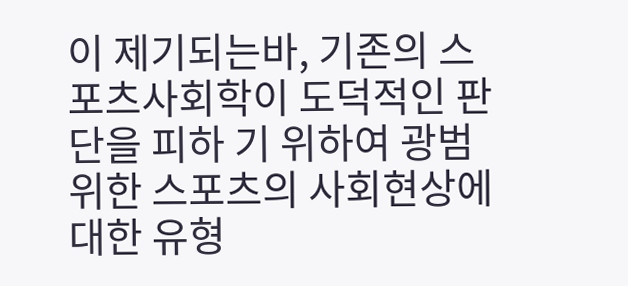이 제기되는바, 기존의 스포츠사회학이 도덕적인 판단을 피하 기 위하여 광범위한 스포츠의 사회현상에 대한 유형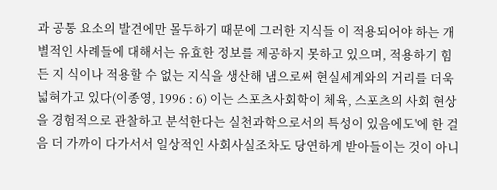과 공통 요소의 발견에만 몰두하기 때문에 그러한 지식들 이 적용되어야 하는 개별적인 사례들에 대해서는 유효한 정보를 제공하지 못하고 있으며, 적용하기 힘든 지 식이나 적용할 수 없는 지식을 생산해 냄으로써 현실세계와의 거리를 더욱 넓혀가고 있다(이종영, 1996 : 6) 이는 스포츠사회학이 체육, 스포츠의 사회 현상을 경험적으로 관찰하고 분석한다는 실천과학으로서의 특성이 있음에도'에 한 걸 음 더 가까이 다가서서 일상적인 사회사실조차도 당연하게 받아들이는 것이 아니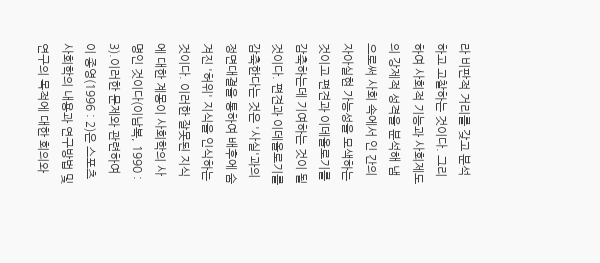라 비판적 거리를 갖고 분석 하고 고찰하는 것이다. 그리하여 사회적 기능과 사회제도의 강제적 성격을 분석해 냄으로써 사회 속에서 인 간의 자아실현 가능성을 모색하는 것이고 편견과 이데올로기를 감축하는데 기여하는 것이 될 것이다. 편견과 이데올로기를 감축한다는 것은 '사실'과의 정면대결을 통하여 배후에 숨겨진 '허위' 지식을 인식하는 것이다. 이러한 잘못된 지식에 대한 계몽이 사회학의 사명인 것이다(이남복, 1990 : 3).이러한 문제와 관련하여 이 종영(1996 : 2)은 스포츠사회학의 내용과 연구방법 및 연구의 목적에 대한 회의와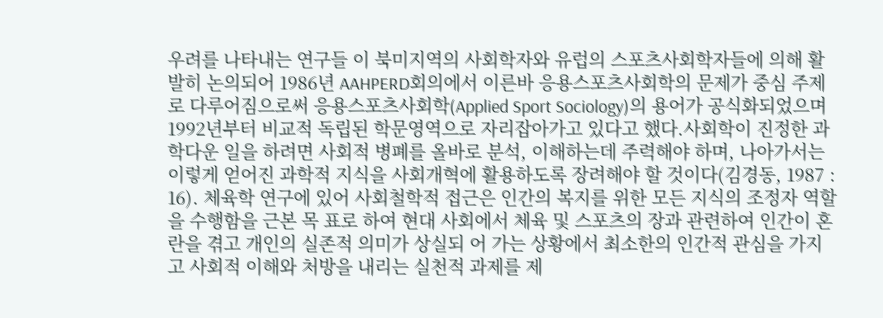우려를 나타내는 연구들 이 북미지역의 사회학자와 유럽의 스포츠사회학자들에 의해 활발히 논의되어 1986년 AAHPERD회의에서 이른바 응용스포츠사회학의 문제가 중심 주제로 다루어짐으로써 응용스포츠사회학(Applied Sport Sociology)의 용어가 공식화되었으며 1992년부터 비교적 독립된 학문영역으로 자리잡아가고 있다고 했다.사회학이 진정한 과학다운 일을 하려면 사회적 병폐를 올바로 분석, 이해하는데 주력해야 하며, 나아가서는 이렇게 얻어진 과학적 지식을 사회개혁에 활용하도록 장려해야 할 것이다(김경동, 1987 : 16). 체육학 연구에 있어 사회철학적 접근은 인간의 복지를 위한 모든 지식의 조정자 역할을 수행함을 근본 목 표로 하여 현대 사회에서 체육 및 스포츠의 장과 관련하여 인간이 혼란을 겪고 개인의 실존적 의미가 상실되 어 가는 상황에서 최소한의 인간적 관심을 가지고 사회적 이해와 처방을 내리는 실천적 과제를 제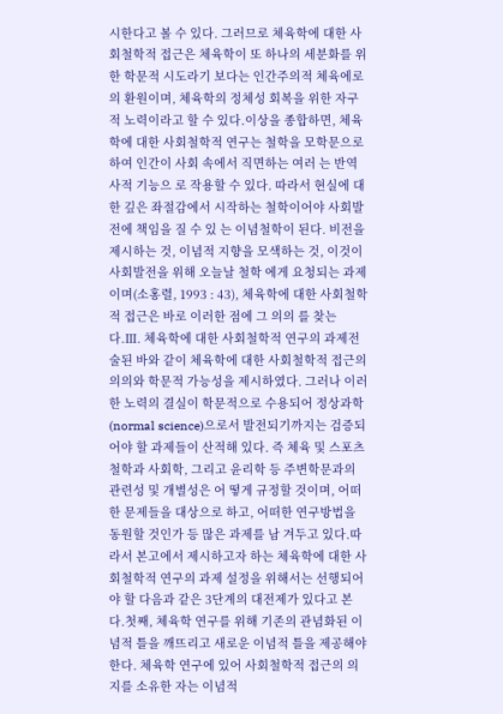시한다고 볼 수 있다. 그러므로 체육학에 대한 사회철학적 접근은 체육학이 또 하나의 세분화를 위한 학문적 시도라기 보다는 인간주의적 체육에로의 환원이며, 체육학의 정체성 회복을 위한 자구적 노력이라고 할 수 있다.이상을 종합하면, 체육학에 대한 사회철학적 연구는 철학을 모학문으로 하여 인간이 사회 속에서 직면하는 여러 는 반역사적 기능으 로 작용할 수 있다. 따라서 현실에 대한 깊은 좌절감에서 시작하는 철학이어야 사회발전에 책임을 질 수 있 는 이념철학이 된다. 비전을 제시하는 것, 이념적 지향을 모색하는 것, 이것이 사회발전을 위해 오늘날 철학 에게 요청되는 과제이며(소홍렬, 1993 : 43), 체육학에 대한 사회철학적 접근은 바로 이러한 점에 그 의의 를 찾는다.Ⅲ. 체육학에 대한 사회철학적 연구의 과제전술된 바와 같이 체육학에 대한 사회철학적 접근의 의의와 학문적 가능성을 제시하였다. 그러나 이러한 노력의 결실이 학문적으로 수용되어 정상과학(normal science)으로서 발전되기까지는 검증되어야 할 과제들이 산적해 있다. 즉 체육 및 스포츠철학과 사회학, 그리고 윤리학 등 주변학문과의 관련성 및 개별성은 어 떻게 규정할 것이며, 어떠한 문제들을 대상으로 하고, 어떠한 연구방법을 동원할 것인가 등 많은 과제를 남 겨두고 있다.따라서 본고에서 제시하고자 하는 체육학에 대한 사회철학적 연구의 과제 설정을 위해서는 선행되어야 할 다음과 같은 3단계의 대전제가 있다고 본다.첫째, 체육학 연구를 위해 기존의 관념화된 이념적 틀을 깨뜨리고 새로운 이념적 틀을 제공해야 한다. 체육학 연구에 있어 사회철학적 접근의 의지를 소유한 자는 이념적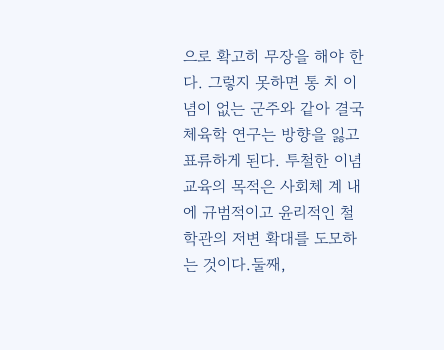으로 확고히 무장을 해야 한다. 그렇지 못하면 통 치 이념이 없는 군주와 같아 결국 체육학 연구는 방향을 잃고 표류하게 된다. 투철한 이념교육의 목적은 사회체 계 내에 규범적이고 윤리적인 철학관의 저변 확대를 도모하는 것이다.둘째,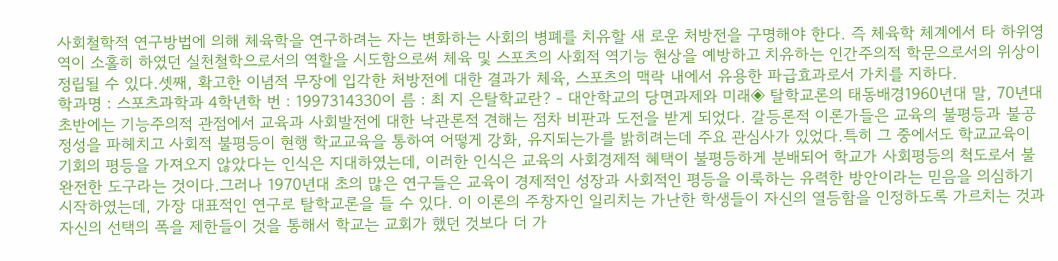사회철학적 연구방법에 의해 체육학을 연구하려는 자는 변화하는 사회의 병폐를 치유할 새 로운 처방전을 구명해야 한다. 즉 체육학 체계에서 타 하위영역이 소홀히 하였던 실천철학으로서의 역할을 시도함으로써 체육 및 스포츠의 사회적 역기능 현상을 예방하고 치유하는 인간주의적 학문으로서의 위상이 정립될 수 있다.셋째, 확고한 이념적 무장에 입각한 처방전에 대한 결과가 체육, 스포츠의 맥락 내에서 유용한 파급효과로서 가치를 지하다.
학과명 : 스포츠과학과 4학년학 번 : 1997314330이 름 : 최 지 은탈학교란? - 대안학교의 당면과제와 미래◈ 탈학교론의 태동배경1960년대 말, 70년대 초반에는 기능주의적 관점에서 교육과 사회발전에 대한 낙관론적 견해는 점차 비판과 도전을 받게 되었다. 갈등론적 이론가들은 교육의 불평등과 불공정성을 파헤치고 사회적 불평등이 현행 학교교육을 통하여 어떻게 강화, 유지되는가를 밝히려는데 주요 관심사가 있었다.특히 그 중에서도 학교교육이 기회의 평등을 가져오지 않았다는 인식은 지대하였는데, 이러한 인식은 교육의 사회경제적 혜택이 불평등하게 분배되어 학교가 사회평등의 척도로서 불완전한 도구라는 것이다.그러나 1970년대 초의 많은 연구들은 교육이 경제적인 성장과 사회적인 평등을 이룩하는 유력한 방안이라는 믿음을 의심하기 시작하였는데, 가장 대표적인 연구로 탈학교론을 들 수 있다. 이 이론의 주창자인 일리치는 가난한 학생들이 자신의 열등함을 인정하도록 가르치는 것과 자신의 선택의 폭을 제한들이 것을 통해서 학교는 교회가 했던 것보다 더 가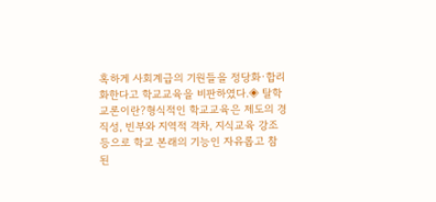혹하게 사회계급의 기원들을 정당화·합리화한다고 학교교육을 비판하였다.◈ 탈학교론이란?형식적인 학교교육은 제도의 경직성, 빈부와 지역적 격차, 지식교육 강조 등으로 학교 본래의 기능인 자유롭고 참된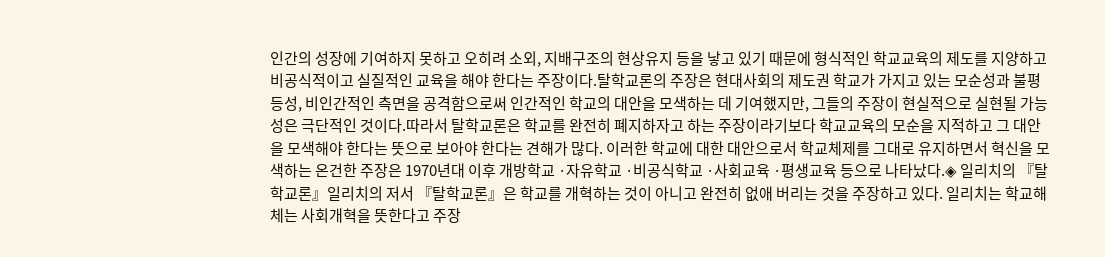인간의 성장에 기여하지 못하고 오히려 소외, 지배구조의 현상유지 등을 낳고 있기 때문에 형식적인 학교교육의 제도를 지양하고 비공식적이고 실질적인 교육을 해야 한다는 주장이다.탈학교론의 주장은 현대사회의 제도권 학교가 가지고 있는 모순성과 불평등성, 비인간적인 측면을 공격함으로써 인간적인 학교의 대안을 모색하는 데 기여했지만, 그들의 주장이 현실적으로 실현될 가능성은 극단적인 것이다.따라서 탈학교론은 학교를 완전히 폐지하자고 하는 주장이라기보다 학교교육의 모순을 지적하고 그 대안을 모색해야 한다는 뜻으로 보아야 한다는 견해가 많다. 이러한 학교에 대한 대안으로서 학교체제를 그대로 유지하면서 혁신을 모색하는 온건한 주장은 1970년대 이후 개방학교 ·자유학교 ·비공식학교 ·사회교육 ·평생교육 등으로 나타났다.◈ 일리치의 『탈학교론』일리치의 저서 『탈학교론』은 학교를 개혁하는 것이 아니고 완전히 없애 버리는 것을 주장하고 있다. 일리치는 학교해체는 사회개혁을 뜻한다고 주장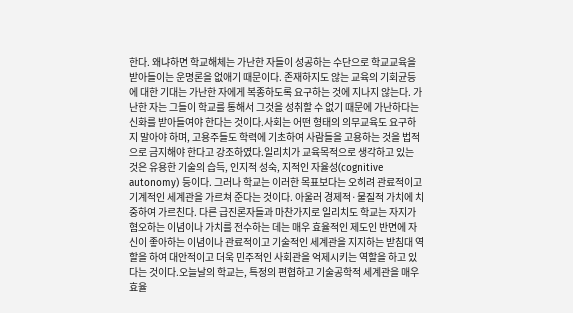한다. 왜냐하면 학교해체는 가난한 자들이 성공하는 수단으로 학교교육을 받아들이는 운명론을 없애기 때문이다. 존재하지도 않는 교육의 기회균등에 대한 기대는 가난한 자에게 복종하도록 요구하는 것에 지나지 않는다. 가난한 자는 그들이 학교를 통해서 그것을 성취할 수 없기 때문에 가난하다는 신화를 받아들여야 한다는 것이다.사회는 어떤 형태의 의무교육도 요구하지 말아야 하며, 고용주들도 학력에 기초하여 사람들을 고용하는 것을 법적으로 금지해야 한다고 강조하였다.일리치가 교육목적으로 생각하고 있는 것은 유용한 기술의 습득, 인지적 성숙, 지적인 자율성(cognitive autonomy) 등이다. 그러나 학교는 이러한 목표보다는 오히려 관료적이고 기계적인 세계관을 가르쳐 준다는 것이다. 아울러 경제적·물질적 가치에 치중하여 가르친다. 다른 급진론자들과 마찬가지로 일리치도 학교는 자지가 혐오하는 이념이나 가치를 전수하는 데는 매우 효율적인 제도인 반면에 자신이 좋아하는 이념이나 관료적이고 기술적인 세계관을 지지하는 받침대 역할을 하여 대안적이고 더욱 민주적인 사회관을 억제시키는 역할을 하고 있다는 것이다.오늘날의 학교는, 특정의 편협하고 기술공학적 세계관을 매우 효율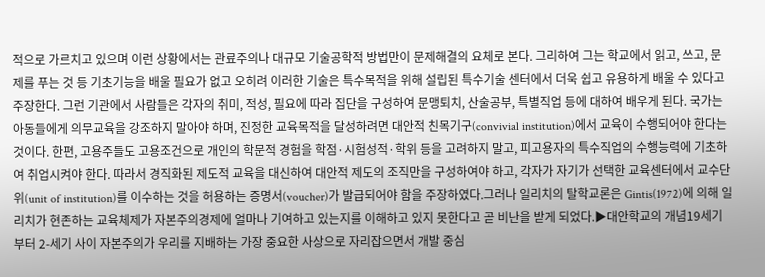적으로 가르치고 있으며 이런 상황에서는 관료주의나 대규모 기술공학적 방법만이 문제해결의 요체로 본다. 그리하여 그는 학교에서 읽고, 쓰고, 문제를 푸는 것 등 기초기능을 배울 필요가 없고 오히려 이러한 기술은 특수목적을 위해 설립된 특수기술 센터에서 더욱 쉽고 유용하게 배울 수 있다고 주장한다. 그런 기관에서 사람들은 각자의 취미, 적성, 필요에 따라 집단을 구성하여 문맹퇴치, 산술공부, 특별직업 등에 대하여 배우게 된다. 국가는 아동들에게 의무교육을 강조하지 말아야 하며, 진정한 교육목적을 달성하려면 대안적 친목기구(convivial institution)에서 교육이 수행되어야 한다는 것이다. 한편, 고용주들도 고용조건으로 개인의 학문적 경험을 학점·시험성적·학위 등을 고려하지 말고, 피고용자의 특수직업의 수행능력에 기초하여 취업시켜야 한다. 따라서 경직화된 제도적 교육을 대신하여 대안적 제도의 조직만을 구성하여야 하고, 각자가 자기가 선택한 교육센터에서 교수단위(unit of institution)를 이수하는 것을 허용하는 증명서(voucher)가 발급되어야 함을 주장하였다.그러나 일리치의 탈학교론은 Gintis(1972)에 의해 일리치가 현존하는 교육체제가 자본주의경제에 얼마나 기여하고 있는지를 이해하고 있지 못한다고 곧 비난을 받게 되었다.▶대안학교의 개념19세기부터 2-세기 사이 자본주의가 우리를 지배하는 가장 중요한 사상으로 자리잡으면서 개발 중심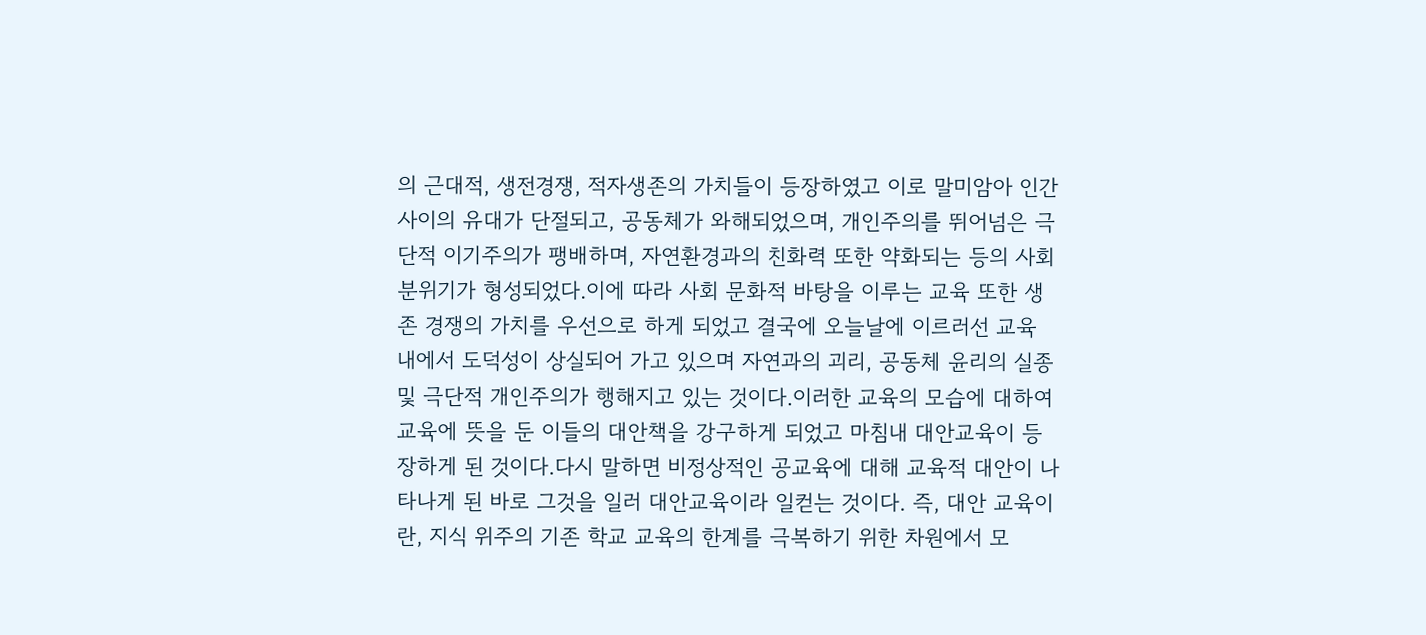의 근대적, 생전경쟁, 적자생존의 가치들이 등장하였고 이로 말미암아 인간 사이의 유대가 단절되고, 공동체가 와해되었으며, 개인주의를 뛰어넘은 극단적 이기주의가 팽배하며, 자연환경과의 친화력 또한 약화되는 등의 사회분위기가 형성되었다.이에 따라 사회 문화적 바탕을 이루는 교육 또한 생존 경쟁의 가치를 우선으로 하게 되었고 결국에 오늘날에 이르러선 교육 내에서 도덕성이 상실되어 가고 있으며 자연과의 괴리, 공동체 윤리의 실종 및 극단적 개인주의가 행해지고 있는 것이다.이러한 교육의 모습에 대하여 교육에 뜻을 둔 이들의 대안책을 강구하게 되었고 마침내 대안교육이 등장하게 된 것이다.다시 말하면 비정상적인 공교육에 대해 교육적 대안이 나타나게 된 바로 그것을 일러 대안교육이라 일컫는 것이다. 즉, 대안 교육이란, 지식 위주의 기존 학교 교육의 한계를 극복하기 위한 차원에서 모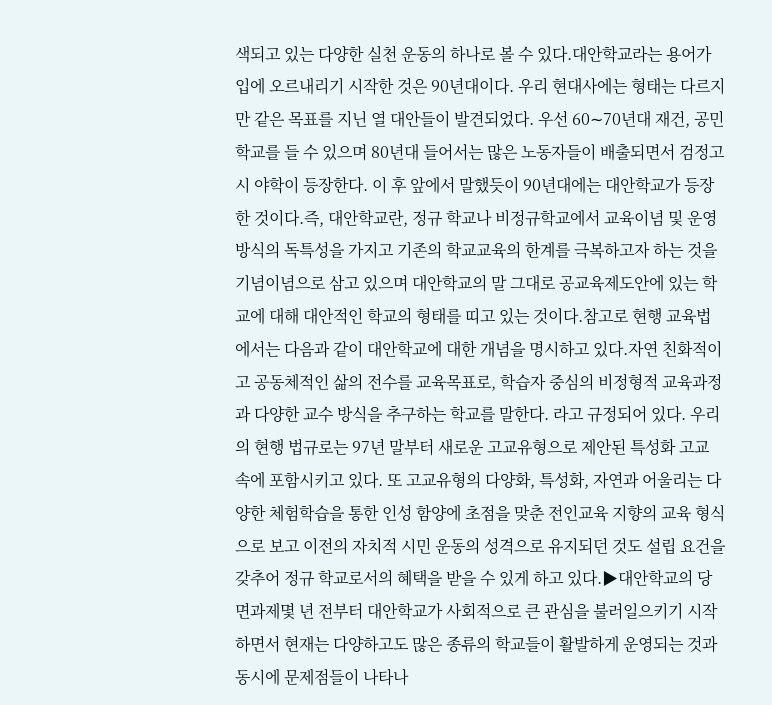색되고 있는 다양한 실천 운동의 하나로 볼 수 있다.대안학교라는 용어가 입에 오르내리기 시작한 것은 90년대이다. 우리 현대사에는 형태는 다르지만 같은 목표를 지닌 열 대안들이 발견되었다. 우선 60∼70년대 재건, 공민학교를 들 수 있으며 80년대 들어서는 많은 노동자들이 배출되면서 검정고시 야학이 등장한다. 이 후 앞에서 말했듯이 90년대에는 대안학교가 등장한 것이다.즉, 대안학교란, 정규 학교나 비정규학교에서 교육이념 및 운영방식의 독특성을 가지고 기존의 학교교육의 한계를 극복하고자 하는 것을 기념이념으로 삼고 있으며 대안학교의 말 그대로 공교육제도안에 있는 학교에 대해 대안적인 학교의 형태를 띠고 있는 것이다.참고로 현행 교육법에서는 다음과 같이 대안학교에 대한 개념을 명시하고 있다.자연 친화적이고 공동체적인 삶의 전수를 교육목표로, 학습자 중심의 비정형적 교육과정과 다양한 교수 방식을 추구하는 학교를 말한다. 라고 규정되어 있다. 우리의 현행 법규로는 97년 말부터 새로운 고교유형으로 제안된 특성화 고교 속에 포함시키고 있다. 또 고교유형의 다양화, 특성화, 자연과 어울리는 다양한 체험학습을 통한 인성 함양에 초점을 맞춘 전인교육 지향의 교육 형식으로 보고 이전의 자치적 시민 운동의 성격으로 유지되던 것도 설립 요건을 갖추어 정규 학교로서의 혜택을 받을 수 있게 하고 있다.▶대안학교의 당면과제몇 년 전부터 대안학교가 사회적으로 큰 관심을 불러일으키기 시작하면서 현재는 다양하고도 많은 종류의 학교들이 활발하게 운영되는 것과 동시에 문제점들이 나타나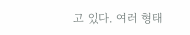고 있다. 여러 형태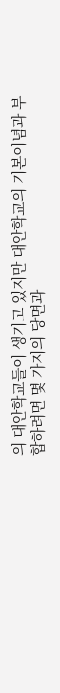의 대안학교들이 생기고 있지만 대안학교의 기본이념과 부합하려면 몇 가지의 당면과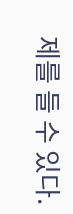제를 들 수 있다.